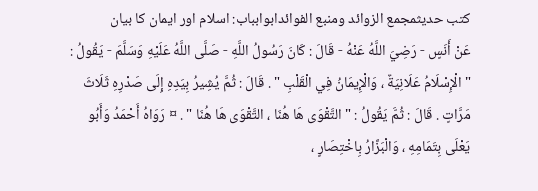کتب حدیثمجمع الزوائد ومنبع الفوائدابوابباب: اسلام اور ایمان کا بیان
عَنْ أَنَسٍ - رَضِيَ اللَّهُ عَنْهُ - قَالَ : كَانَ رَسُولُ اللَّهِ - صَلَّى اللَّهُ عَلَيْهِ وَسَلَّمَ - يَقُولُ : " الْإِسْلَامُ عَلَانِيَةٌ ، وَالْإِيمَانُ فِي الْقَلْبِ " . قَالَ : ثُمَّ يُشِيرُ بِيَدِهِ إِلَى صَدْرِهِ ثَلَاثَ مَرَّاتٍ . قَالَ : ثُمَّ يَقُولُ : " التَّقْوَى هَا هُنَا ، التَّقْوَى هَا هُنَا " . ¤ رَوَاهُ أَحْمَدُ وَأَبُو يَعْلَى بِتَمَامِهِ ، وَالْبَزَّارُ بِاخْتِصَارٍ ،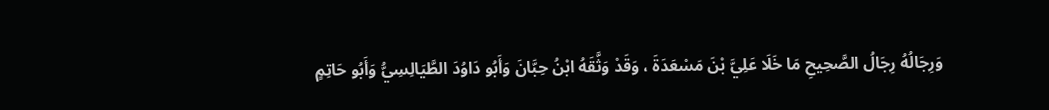وَرِجَالُهُ رِجَالُ الصَّحِيحِ مَا خَلَا عَلِيَّ بْنَ مَسْعَدَةَ ، وَقَدْ وَثَّقَهُ ابْنُ حِبَّانَ وَأَبُو دَاوُدَ الطَّيَالِسِيُّ وَأَبُو حَاتِمٍ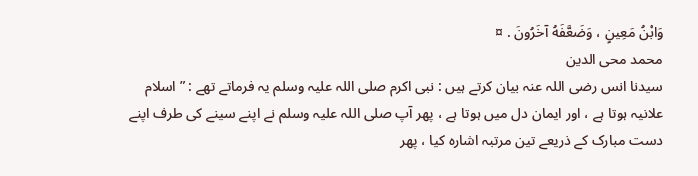وَابْنُ مَعِينٍ ، وَضَعَّفَهُ آخَرُونَ . ¤
محمد محی الدین
سیدنا انس رضی اللہ عنہ بیان کرتے ہیں : نبی اکرم صلی اللہ علیہ وسلم یہ فرماتے تھے : ” اسلام علانیہ ہوتا ہے ، اور ایمان دل میں ہوتا ہے ، پھر آپ صلی اللہ علیہ وسلم نے اپنے سینے کی طرف اپنے دست مبارک کے ذریعے تین مرتبہ اشارہ کیا ، پھر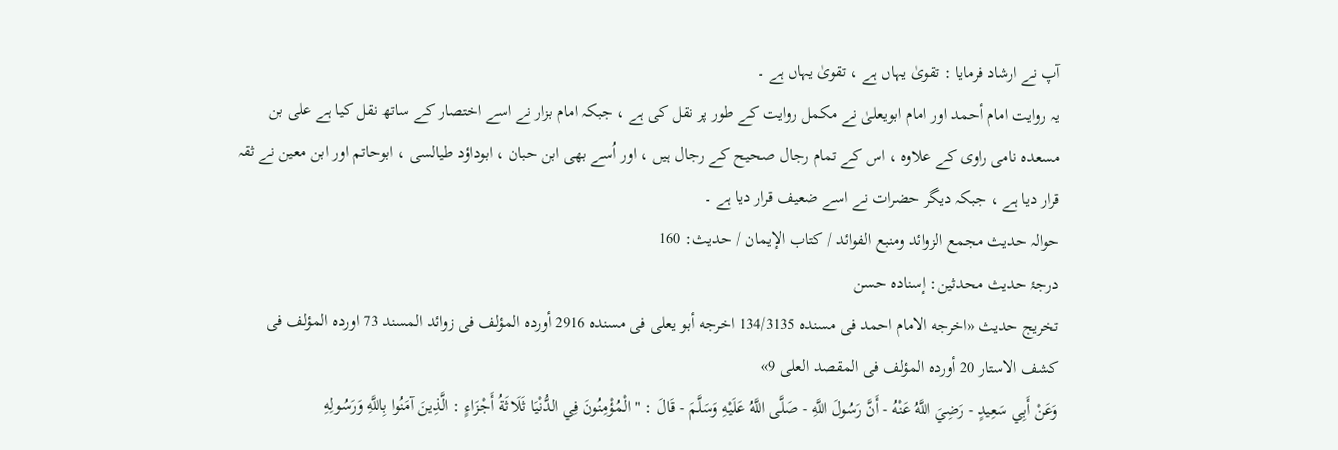آپ نے ارشاد فرمایا : تقویٰ یہاں ہے ، تقویٰ یہاں ہے ۔
یہ روایت امام أحمد اور امام ابویعلیٰ نے مکمل روایت کے طور پر نقل کی ہے ، جبکہ امام بزار نے اسے اختصار کے ساتھ نقل کیا ہے علی بن مسعدہ نامی راوی کے علاوہ ، اس کے تمام رجال صحیح کے رجال ہیں ، اور اُسے بھی ابن حبان ، ابوداؤد طیالسی ، ابوحاتم اور ابن معین نے ثقہ قرار دیا ہے ، جبکہ دیگر حضرات نے اسے ضعیف قرار دیا ہے ۔
حوالہ حدیث مجمع الزوائد ومنبع الفوائد / كتاب الإيمان / حدیث: 160
درجۂ حدیث محدثین: إسناده حسن
تخریج حدیث «اخرجه الامام احمد فى مسنده 134/3135 اخرجه أبو يعلى فى مسنده 2916 أورده المؤلف فى زوائد المسند 73 اورده المؤلف فى كشف الاستار 20 أورده المؤلف فى المقصد العلى 9»
وَعَنْ أَبِي سَعِيدٍ - رَضِيَ اللَّهُ عَنْهُ - أَنَّ رَسُولَ اللَّهِ - صَلَّى اللَّهُ عَلَيْهِ وَسَلَّمَ - قَالَ : " الْمُؤْمِنُونَ فِي الدُّنْيَا ثَلَاثَةُ أَجْزَاءٍ : الَّذِينَ آمَنُوا بِاللَّهِ وَرَسُولِهِ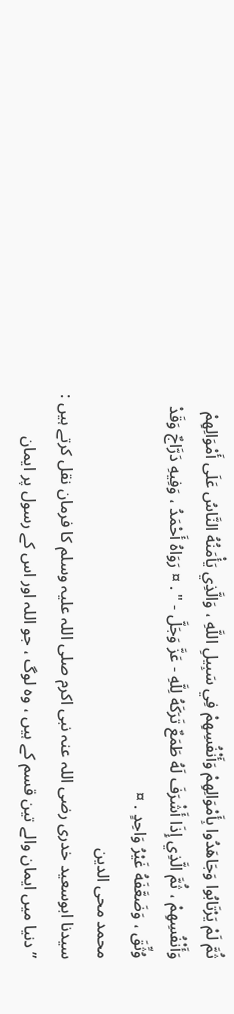ثُمَّ لَمْ يَرْتَابُوا وَجَاهَدُوا بِأَمْوَالِهِمْ وَأَنْفُسِهِمْ فِي سَبِيلِ اللَّهِ ، وَالَّذِي يَأْمَنُهُ النَّاسُ عَلَى أَمْوَالِهِمْ وَأَنْفُسِهِمْ ، ثُمَّ الَّذِي إِذَا أَشْرَفَ لَهُ طَمَعٌ تَرَكَهُ لِلَّهِ - عَزَّ وَجَلَّ - " . ¤ رَوَاهُ أَحْمَدُ ، وَفِيهِ دَرَّاجٌ وَقَدْ وُثِّقَ ، وَضَعَّفَهُ غَيْرُ وَاحِدٍ . ¤
محمد محی الدین
سیدنا ابوسعید خدری رضی اللہ عنہ نبی اکرم صلی اللہ علیہ وسلم کا فرمان نقل کرتے ہیں : ” دنیا میں ایمان والے تین قسم کے ہیں ، وہ لوگ ، جو اللہ اور اس کے رسول پر ایمان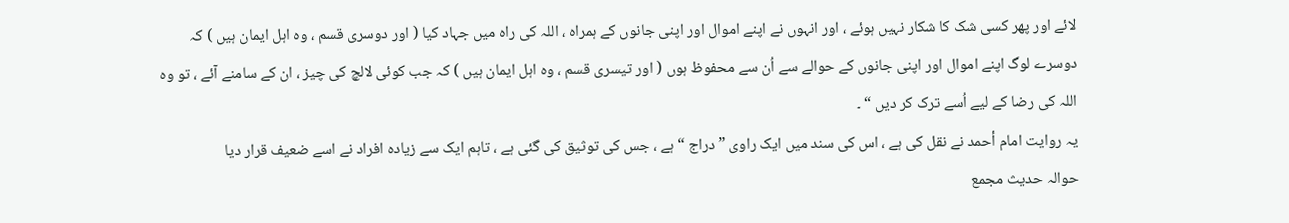لائے اور پھر کسی شک کا شکار نہیں ہوئے ، اور انہوں نے اپنے اموال اور اپنی جانوں کے ہمراہ ، اللہ کی راہ میں جہاد کیا ( اور دوسری قسم ، وہ اہل ایمان ہیں ) کہ دوسرے لوگ اپنے اموال اور اپنی جانوں کے حوالے سے اُن سے محفوظ ہوں ( اور تیسری قسم ، وہ اہل ایمان ہیں ) کہ جب کوئی لالچ کی چیز ، ان کے سامنے آئے ، تو وہ اللہ کی رضا کے لیے اُسے ترک کر دیں “ ۔
یہ روایت امام أحمد نے نقل کی ہے ، اس کی سند میں ایک راوی ” دراج “ ہے ، جس کی توثیق کی گئی ہے ، تاہم ایک سے زیادہ افراد نے اسے ضعیف قرار دیا
حوالہ حدیث مجمع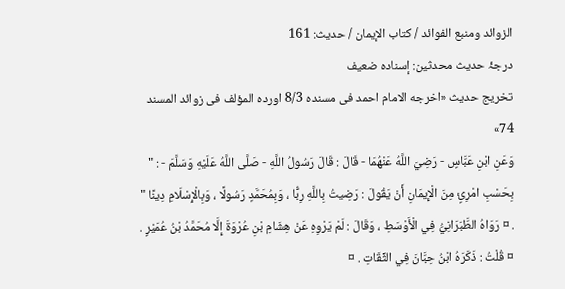الزوائد ومنبع الفوائد / كتاب الإيمان / حدیث: 161
درجۂ حدیث محدثین: إسناده ضعيف
تخریج حدیث «اخرجه الامام احمد فى مسنده 8/3 اورده المؤلف فى زوائد المسند 74»
وَعَنِ ابْنِ عَبَّاسٍ - رَضِيَ اللَّهُ عَنْهُمَا - قَالَ : قَالَ رَسُولُ اللَّهِ - صَلَّى اللَّهُ عَلَيْهِ وَسَلَّمَ - : " بِحَسْبِ امْرِئٍ مِنَ الْإِيمَانِ أَنْ يَقُولَ : رَضِيتُ بِاللَّهِ رِبًّا ، وَبِمُحَمَّدٍ رَسُولًا ، وَبِالْإِسْلَامِ دِينًا " . ¤ رَوَاهُ الطَّبَرَانِيُّ فِي الْأَوْسَطِ ، وَقَالَ : لَمْ يَرْوِهِ عَنْ هِشَامِ بْنِ عُرْوَةَ إِلَّا مُحَمَّدُ بْنُ عُمَيْرٍ . ¤ قُلْتُ : ذَكَرَهُ ابْنُ حِبَّانَ فِي الثِّقَاتِ . ¤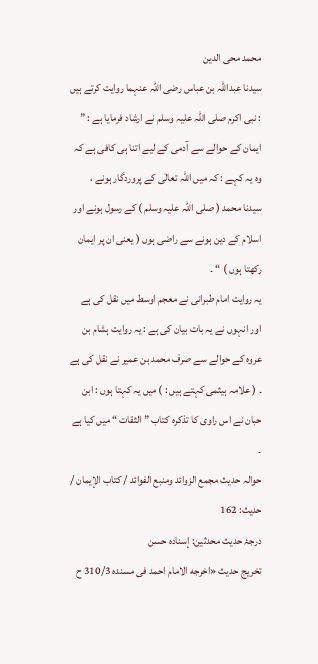محمد محی الدین
سیدنا عبداللہ بن عباس رضی اللہ عنہما روایت کرتے ہیں : نبی اکرم صلی اللہ علیہ وسلم نے ارشاد فرمایا ہے : ” ایمان کے حوالے سے آدمی کے لیے اتنا ہی کافی ہے کہ وہ یہ کہے : کہ میں اللہ تعالٰی کے پروردگار ہونے ، سیدنا محمد ( صلی اللہ علیہ وسلم ) کے رسول ہونے اور اسلام کے دین ہونے سے راضی ہوں ( یعنی ان پر ایمان رکھتا ہوں ) “ ۔
یہ روایت امام طبرانی نے معجم اوسط میں نقل کی ہے اور انہوں نے یہ بات بیان کی ہے : یہ روایت ہشام بن عروہ کے حوالے سے صرف محمد بن عمیر نے نقل کی ہے ۔ ( علامہ ہیثمی کہتے ہیں : ) میں یہ کہتا ہوں : ابن حبان نے اس راوی کا تذکرہ کتاب ” الثقات “ میں کیا ہے ۔
حوالہ حدیث مجمع الزوائد ومنبع الفوائد / كتاب الإيمان / حدیث: 162
درجۂ حدیث محدثین: إسناده حسن
تخریج حدیث «اخرجه الامام احمد فى مسنده 310/3 ح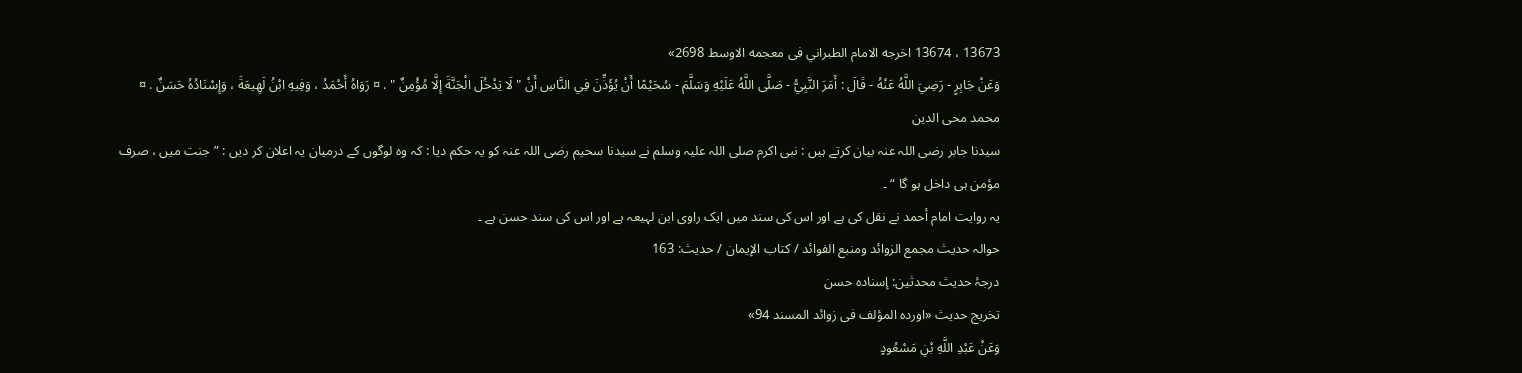13673 ، 13674 اخرجه الامام الطبراني فى معجمه الاوسط 2698»
وَعَنْ جَابِرٍ - رَضِيَ اللَّهُ عَنْهُ - قَالَ : أَمَرَ النَّبِيُّ - صَلَّى اللَّهُ عَلَيْهِ وَسَلَّمَ - سُحَيْمًا أَنْ يُؤَذِّنَ فِي النَّاسِ أَنْ " لَا يَدْخُلَ الْجَنَّةَ إِلَّا مُؤْمِنٌ " . ¤ رَوَاهُ أَحْمَدُ ، وَفِيهِ ابْنُ لَهِيعَةَ ، وَإِسْنَادُهُ حَسَنٌ . ¤
محمد محی الدین
سیدنا جابر رضی اللہ عنہ بیان کرتے ہیں : نبی اکرم صلی اللہ علیہ وسلم نے سیدنا سحیم رضی اللہ عنہ کو یہ حکم دیا : کہ وہ لوگوں کے درمیان یہ اعلان کر دیں : ” جنت میں ، صرف مؤمن ہی داخل ہو گا “ ۔
یہ روایت امام أحمد نے نقل کی ہے اور اس کی سند میں ایک راوی ابن لہیعہ ہے اور اس کی سند حسن ہے ۔
حوالہ حدیث مجمع الزوائد ومنبع الفوائد / كتاب الإيمان / حدیث: 163
درجۂ حدیث محدثین: إسناده حسن
تخریج حدیث «اورده المؤلف فى زوائد المسند 94»
وَعَنْ عَبْدِ اللَّهِ بْنِ مَسْعُودٍ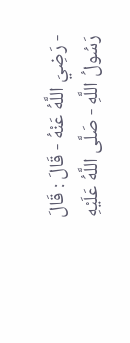- رَضِيَ اللَّهُ عَنْهُ - قَالَ : قَالَ رَسُولُ اللَّهِ - صَلَّى اللَّهُ عَلَيْهِ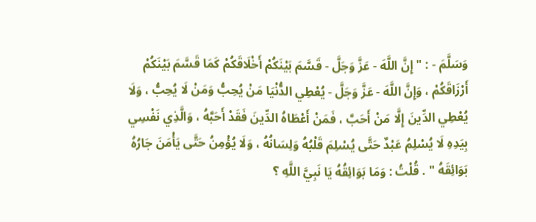وَسَلَّمَ - : " إِنَّ اللَّهَ - عَزَّ وَجَلَّ - قَسَّمَ بَيْنَكُمْ أَخْلَاقَكُمْ كَمَا قَسَّمَ بَيْنَكُمْ أَرْزَاقَكُمْ ، وَإِنَّ اللَّهَ - عَزَّ وَجَلَّ - يُعْطِي الدُّنْيَا مَنْ يُحِبُّ وَمَنْ لَا يُحِبُّ ، وَلَا يُعْطِي الدِّينَ إِلَّا مَنْ أَحَبَّ ، فَمَنْ أَعْطَاهُ الدِّينَ فَقَدْ أَحَبَّهُ ، وَالَّذِي نَفْسِي بِيَدِهِ لَا يُسْلِمُ عَبْدٌ حَتَّى يُسْلِمَ قَلْبُهُ وَلِسَانُهُ ، وَلَا يُؤْمِنُ حَتَّى يَأْمَنَ جَارُهُ بَوَائِقَهُ " . قُلْتُ : وَمَا بَوَائِقُهُ يَا نَبِيَّ اللَّهِ ؟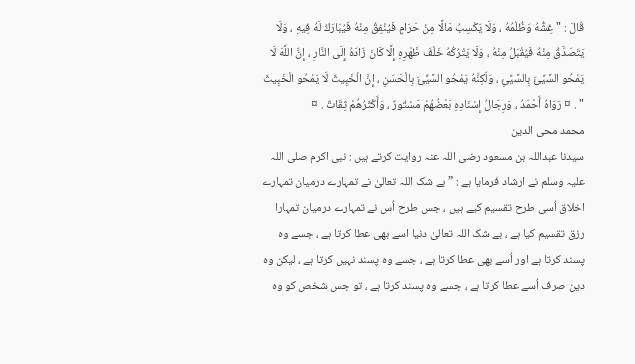قَالَ : " غِشُّهُ وَظُلْمُهُ ، وَلَا يَكْسِبُ مَالًا مِنْ حَرَامٍ فَيُنْفِقُ مِنْهُ فَيُبَارَكُ لَهُ فِيهِ ، وَلَا يَتَصَدَّقُ مِنْهُ فَيُقْبَلُ مِنْهُ ، وَلَا يَتْرُكُهُ خَلْفَ ظَهْرِهِ إِلَّا كَانَ زَادَهُ إِلَى النَّارِ ، إِنَّ اللَّهَ لَا يَمْحُو السَّيِّئَ بِالسَّيِّئِ ، وَلَكِنَّهُ يَمْحُو السَّيِّئَ بِالْحَسَنِ ، إِنَّ الْخَبِيثَ لَا يَمْحُو الْخَبِيثَ " . ¤ رَوَاهُ أَحْمَدُ ، وَرِجَالُ إِسْنَادِهِ بَعْضُهُمْ مَسْتُورٌ ، وَأَكْثَرُهُمْ ثِقَاتٌ . ¤
محمد محی الدین
سیدنا عبداللہ بن مسعود رضی اللہ عنہ روایت کرتے ہیں : نبی اکرم صلی اللہ علیہ وسلم نے ارشاد فرمایا ہے : ” بے شک اللہ تعالیٰ نے تمہارے درمیان تمہارے اخلاق اُسی طرح تقسیم کیے ہیں ، جس طرح اُس نے تمہارے درمیان تمہارا رزق تقسیم کیا ہے ، بے شک اللہ تعالیٰ دنیا اسے بھی عطا کرتا ہے ، جسے وہ پسند کرتا ہے اور اُسے بھی عطا کرتا ہے ، جسے وہ پسند نہیں کرتا ہے ، لیکن وہ دین صرف اُسے عطا کرتا ہے ، جسے وہ پسند کرتا ہے ، تو جس شخص کو وہ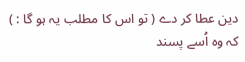دین عطا کر دے ( تو اس کا مطلب یہ ہو گا : ) کہ وہ اُسے پسند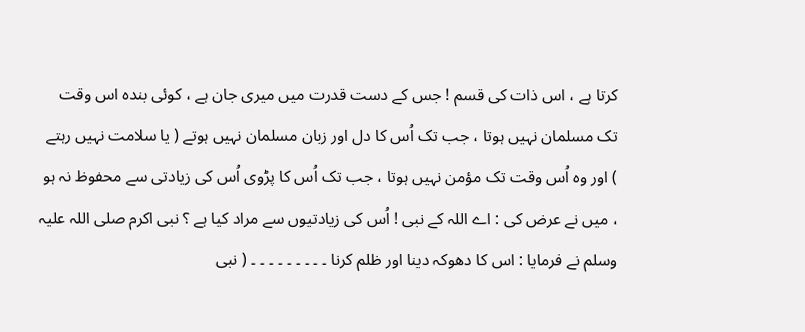کرتا ہے ، اس ذات کی قسم ! جس کے دست قدرت میں میری جان ہے ، کوئی بندہ اس وقت تک مسلمان نہیں ہوتا ، جب تک اُس کا دل اور زبان مسلمان نہیں ہوتے ( یا سلامت نہیں رہتے ) اور وہ اُس وقت تک مؤمن نہیں ہوتا ، جب تک اُس کا پڑوی اُس کی زیادتی سے محفوظ نہ ہو ، میں نے عرض کی : اے اللہ کے نبی ! اُس کی زیادتیوں سے مراد کیا ہے ؟ نبی اکرم صلی اللہ علیہ وسلم نے فرمایا : اس کا دھوکہ دینا اور ظلم کرنا ۔ ۔ ۔ ۔ ۔ ۔ ۔ ۔ ۔ ( نبی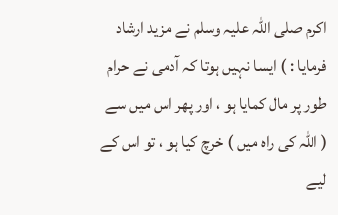اکرم صلی اللہ علیہ وسلم نے مزید ارشاد فرمایا : ) ایسا نہیں ہوتا کہ آدمی نے حرام طور پر مال کمایا ہو ، اور پھر اس میں سے ( اللہ کی راہ میں ) خرچ کیا ہو ، تو اس کے لیے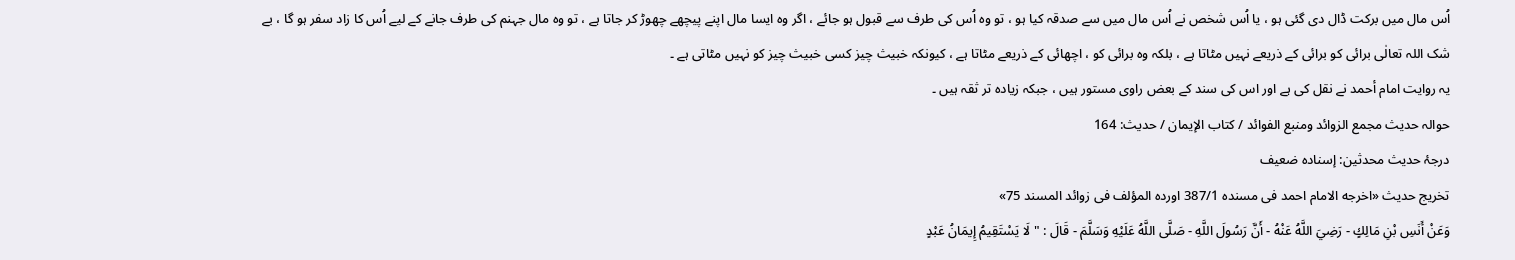اُس مال میں برکت ڈال دی گئی ہو ، یا اُس شخص نے اُس مال میں سے صدقہ کیا ہو ، تو وہ اُس کی طرف سے قبول ہو جائے ، اگر وہ ایسا مال اپنے پیچھے چھوڑ کر جاتا ہے ، تو وہ مال جہنم کی طرف جانے کے لیے اُس کا زاد سفر ہو گا ، بے شک اللہ تعالٰی برائی کو برائی کے ذریعے نہیں مٹاتا ہے ، بلکہ وہ برائی کو ، اچھائی کے ذریعے مٹاتا ہے ، کیونکہ خبیث چیز کسی خبیث چیز کو نہیں مٹاتی ہے ۔
یہ روایت امام أحمد نے نقل کی ہے اور اس کی سند کے بعض راوی مستور ہیں ، جبکہ زیادہ تر ثقہ ہیں ۔
حوالہ حدیث مجمع الزوائد ومنبع الفوائد / كتاب الإيمان / حدیث: 164
درجۂ حدیث محدثین: إسناده ضعيف
تخریج حدیث «اخرجه الامام احمد فى مسنده 387/1 اورده المؤلف فى زوائد المسند 75»
وَعَنْ أَنَسِ بْنِ مَالِكٍ - رَضِيَ اللَّهُ عَنْهُ - أَنَّ رَسُولَ اللَّهِ - صَلَّى اللَّهُ عَلَيْهِ وَسَلَّمَ - قَالَ : " لَا يَسْتَقِيمُ إِيمَانُ عَبْدٍ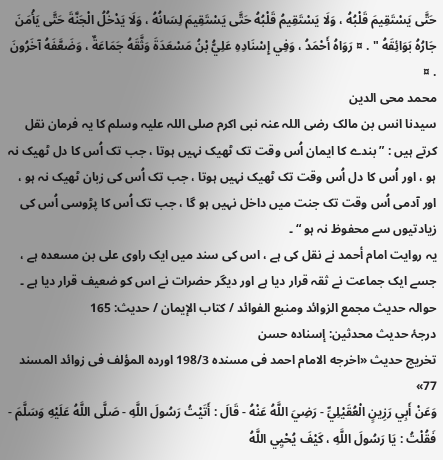حَتَّى يَسْتَقِيمَ قَلْبُهُ ، وَلَا يَسْتَقِيمُ قَلْبُهُ حَتَّى يَسْتَقِيمَ لِسَانُهُ ، وَلَا يَدْخُلُ الْجَنَّةَ حَتَّى يَأْمَنَ جَارُهُ بَوَائِقَهُ " . ¤ رَوَاهُ أَحْمَدُ ، وَفِي إِسْنَادِهِ عَلِيُّ بْنُ مَسْعَدَةَ وَثَّقَهُ جَمَاعَةٌ ، وَضَعَّفَهُ آخَرُونَ . ¤
محمد محی الدین
سیدنا انس بن مالک رضی اللہ عنہ نبی اکرم صلی اللہ علیہ وسلم کا یہ فرمان نقل کرتے ہیں : ” بندے کا ایمان اُس وقت تک ٹھیک نہیں ہوتا ، جب تک اُس کا دل ٹھیک نہ ہو ، اور اُس کا دل اُس وقت تک ٹھیک نہیں ہوتا ، جب تک اُس کی زبان ٹھیک نہ ہو ، اور آدمی اُس وقت تک جنت میں داخل نہیں ہو گا ، جب تک اُس کا پڑوسی اُس کی زیادتیوں سے محفوظ نہ ہو “ ۔
یہ روایت امام أحمد نے نقل کی ہے ، اس کی سند میں ایک راوی علی بن مسعدہ ہے ، جسے ایک جماعت نے ثقہ قرار دیا ہے اور دیگر حضرات نے اس کو ضعیف قرار دیا ہے ۔
حوالہ حدیث مجمع الزوائد ومنبع الفوائد / كتاب الإيمان / حدیث: 165
درجۂ حدیث محدثین: إسناده حسن
تخریج حدیث «اخرجه الامام احمد فى مسنده 198/3 اورده المؤلف فى زوائد المسند 77»
وَعَنْ أَبِي رَزِينٍ الْعُقَيْلِيِّ - رَضِيَ اللَّهُ عَنْهُ - قَالَ : أَتَيْتُ رَسُولَ اللَّهِ - صَلَّى اللَّهُ عَلَيْهِ وَسَلَّمَ - فَقُلْتُ : يَا رَسُولَ اللَّهِ ، كَيْفَ يُحْيِي اللَّهُ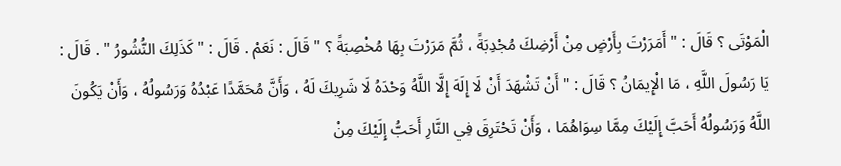الْمَوْتَى ؟ قَالَ : " أَمَرَرْتَ بِأَرْضٍ مِنْ أَرْضِكَ مُجْدِبَةً ، ثُمَّ مَرَرْتَ بِهَا مُخْصِبَةً ؟ " قَالَ : نَعَمْ . قَالَ : " كَذَلِكَ النُّشُورُ " . قَالَ : يَا رَسُولَ اللَّهِ ، مَا الْإِيمَانُ ؟ قَالَ : " أَنْ تَشْهَدَ أَنْ لَا إِلَهَ إِلَّا اللَّهُ وَحْدَهُ لَا شَرِيكَ لَهُ ، وَأَنَّ مُحَمَّدًا عَبْدُهُ وَرَسُولُهُ ، وَأَنْ يَكُونَ اللَّهُ وَرَسُولُهُ أَحَبَّ إِلَيْكَ مِمَّا سِوَاهُمَا ، وَأَنْ تَحْتَرِقَ فِي النَّارِ أَحَبُّ إِلَيْكَ مِنْ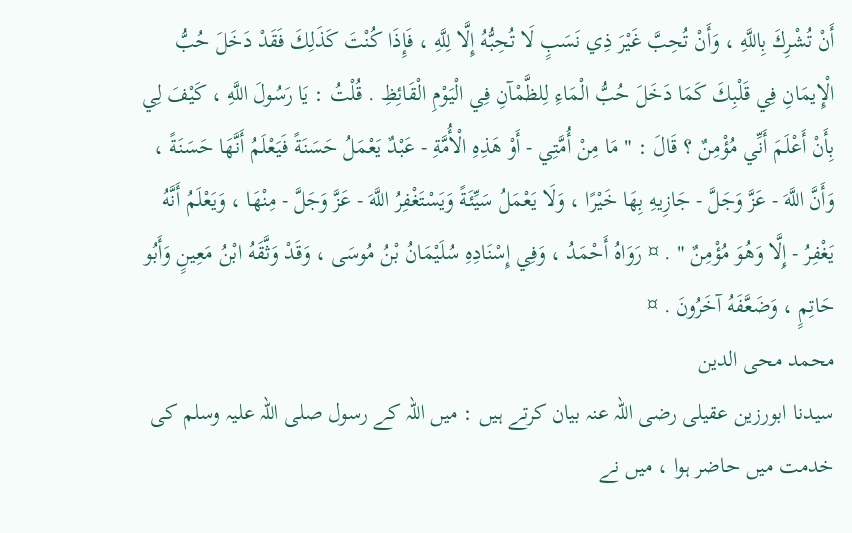أَنْ تُشْرِكَ بِاللَّهِ ، وَأَنْ تُحِبَّ غَيْرَ ذِي نَسَبٍ لَا تُحِبُّهُ إِلَّا لِلَّهِ ، فَإِذَا كُنْتَ كَذَلِكَ فَقَدْ دَخَلَ حُبُّ الْإِيمَانِ فِي قَلْبِكَ كَمَا دَخَلَ حُبُّ الْمَاءِ لِلظَّمْآنِ فِي الْيَوْمِ الْقَائِظِ . قُلْتُ : يَا رَسُولَ اللَّهِ ، كَيْفَ لِي بِأَنْ أَعْلَمَ أَنِّي مُؤْمِنٌ ؟ قَالَ : " مَا مِنْ أُمَّتِي - أَوْ هَذِهِ الْأُمَّةِ - عَبْدٌ يَعْمَلُ حَسَنَةً فَيَعْلَمُ أَنَّهَا حَسَنَةً ، وَأَنَّ اللَّهَ - عَزَّ وَجَلَّ - جَازِيهِ بِهَا خَيْرًا ، وَلَا يَعْمَلُ سَيِّئَةً وَيَسْتَغْفِرُ اللَّهَ - عَزَّ وَجَلَّ - مِنْهَا ، وَيَعْلَمُ أَنَّهُ يَغْفِرُ - إِلَّا وَهُوَ مُؤْمِنٌ " . ¤ رَوَاهُ أَحْمَدُ ، وَفِي إِسْنَادِهِ سُلَيْمَانُ بْنُ مُوسَى ، وَقَدْ وَثَّقَهُ ابْنُ مَعِينٍ وَأَبُو حَاتِمٍ ، وَضَعَّفَهُ آخَرُونَ . ¤
محمد محی الدین
سیدنا ابورزین عقیلی رضی اللہ عنہ بیان کرتے ہیں : میں اللہ کے رسول صلی اللہ علیہ وسلم کی خدمت میں حاضر ہوا ، میں نے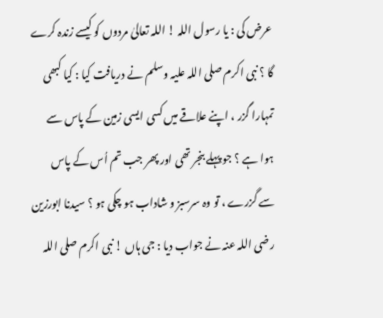عرض کی : یا رسول اللہ ! اللہ تعالیٰ مردوں کو کیسے زندہ کرے گا ؟ نبی اکرم صلی اللہ علیہ وسلم نے دریافت کیا : کیا کبھی تمہارا گزر ، اپنے علاقے میں کسی ایسی زمین کے پاس سے ہوا ہے ؟ جو پہلے بنجر تھی اور پھر جب تم اُس کے پاس سے گزرے ، تو وہ سرسبز و شاداب ہو چکی ہو ؟ سیدنا ابورزین رضی اللہ عنہ نے جواب دیا : جی ہاں ! نبی اکرم صلی اللہ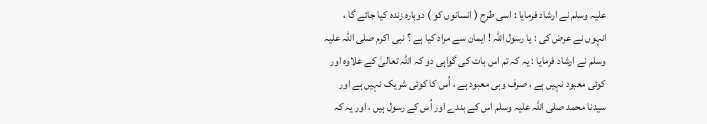علیہ وسلم نے ارشاد فرمایا : اسی طرح ( انسانوں کو ) دوبارہ زندہ کیا جائے گا ، انہوں نے عرض کی : یا رسول اللہ ! ایمان سے مراد کیا ہے ؟ نبی اکرم صلی اللہ علیہ وسلم نے ارشاد فرمایا : یہ کہ تم اس بات کی گواہی دو کہ اللہ تعالیٰ کے علاوہ اور کوئی معبود نہیں ہے ، صرف وہی معبود ہے ، اُس کا کوئی شریک نہیں ہے اور سیدنا محمد صلی اللہ علیہ وسلم اس کے بندے اور اُس کے رسول ہیں ، اور یہ کہ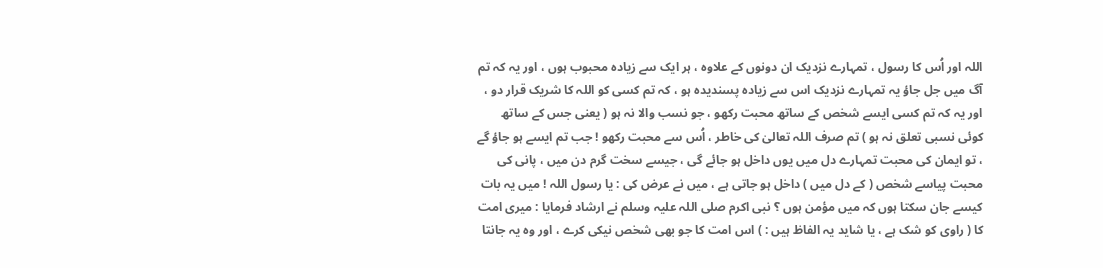اللہ اور اُس کا رسول ، تمہارے نزدیک ان دونوں کے علاوہ ، ہر ایک سے زیادہ محبوب ہوں ، اور یہ کہ تم آگ میں جل جاؤ یہ تمہارے نزدیک اس سے زیادہ پسندیدہ ہو ، کہ تم کسی کو اللہ کا شریک قرار دو ، اور یہ کہ تم کسی ایسے شخص کے ساتھ محبت رکھو ، جو نسب والا نہ ہو ( یعنی جس کے ساتھ کوئی نسبی تعلق نہ ہو ) تم صرف اللہ تعالیٰ کی خاطر ، اُس سے محبت رکھو ! جب تم ایسے ہو جاؤ گے ، تو ایمان کی محبت تمہارے دل میں یوں داخل ہو جائے گی ، جیسے سخت گرم دن میں ، پانی کی محبت پیاسے شخص ( کے دل میں ) داخل ہو جاتی ہے ، میں نے عرض کی : یا رسول اللہ ! میں یہ بات کیسے جان سکتا ہوں کہ میں مؤمن ہوں ؟ نبی اکرم صلی اللہ علیہ وسلم نے ارشاد فرمایا : میری امت کا ( راوی کو شک ہے ، یا شاید یہ الفاظ ہیں : ) اس امت کا جو بھی شخص نیکی کرے ، اور وہ یہ جانتا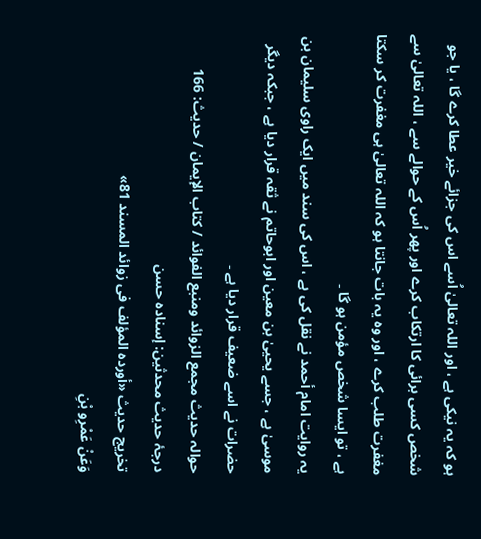ہو کہ یہ نیکی ہے ، اور اللہ تعالیٰ اُسے اس کی جزائے خیر عطا کرے گا ، یا جو شخص کسی برائی کا ارتکاب کرے اور پھر اُس کے حوالے سے ، اللہ تعالیٰ سے مغفرت طلب کرے ، اور وہ یہ بات جانتا ہو کہ اللہ تعالیٰ ہی مغفرت کر سکتا ہے ، تو ایسا شخص مؤمن ہو گا ۔
یہ روایت امام أحمد نے نقل کی ہے ، اس کی سند میں ایک راوی سلیمان بن موسیٰ ہے ، جسے یحییٰ بن معین اور ابوحاتم نے ثقہ قرار دیا ہے ، جبکہ دیگر حضرات نے اسے ضعیف قرار دیا ہے ۔
حوالہ حدیث مجمع الزوائد ومنبع الفوائد / كتاب الإيمان / حدیث: 166
درجۂ حدیث محدثین: إسناده حسن
تخریج حدیث «أورده المؤلف فى زوائد المسند 81»
وَعَنْ عَمْرِو بْنِ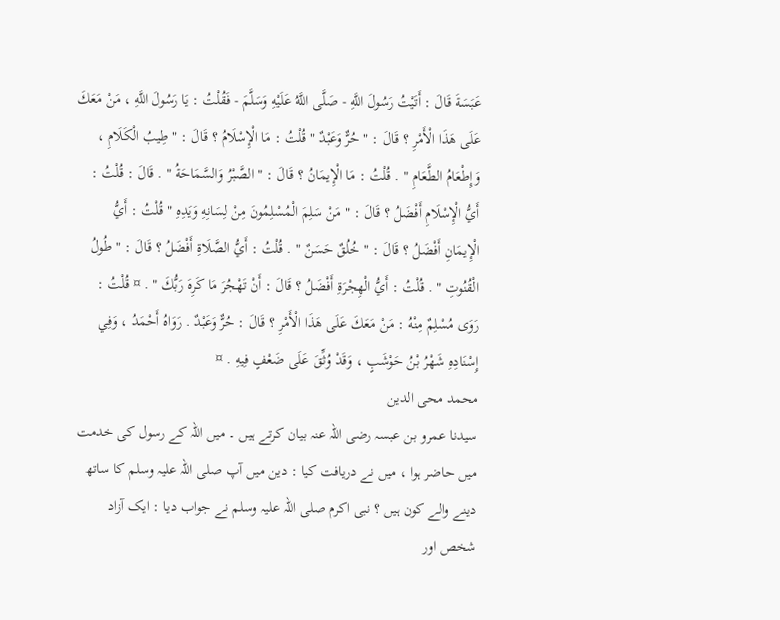عَبَسَةَ قَالَ : أَتَيْتُ رَسُولَ اللَّهِ - صَلَّى اللَّهُ عَلَيْهِ وَسَلَّمَ - فَقُلْتُ : يَا رَسُولَ اللَّهِ ، مَنْ مَعَكَ عَلَى هَذَا الْأَمْرِ ؟ قَالَ : " حُرٌّ وَعَبْدٌ " قُلْتُ : مَا الْإِسْلَامُ ؟ قَالَ : " طِيبُ الْكَلَامِ ، وَإِطْعَامُ الطَّعَامِ " . قُلْتُ : مَا الْإِيمَانُ ؟ قَالَ : " الصَّبْرُ وَالسَّمَاحَةُ " . قَالَ : قُلْتُ : أَيُّ الْإِسْلَامِ أَفْضَلُ ؟ قَالَ : " مَنْ سَلِمَ الْمُسْلِمُونَ مِنْ لِسَانِهِ وَيَدِهِ " قُلْتُ : أَيُّ الْإِيمَانِ أَفْضَلُ ؟ قَالَ : " خُلُقٌ حَسَنٌ " . قُلْتُ : أَيُّ الصَّلَاةِ أَفْضَلُ ؟ قَالَ : " طُولُ الْقُنُوتِ " . قُلْتُ : أَيُّ الْهِجْرَةِ أَفْضَلُ ؟ قَالَ : أَنْ تَهْجُرَ مَا كَرِهَ رَبُّكَ " . ¤ قُلْتُ : رَوَى مُسْلِمٌ مِنْهُ : مَنْ مَعَكَ عَلَى هَذَا الْأَمْرِ ؟ قَالَ : حُرٌّ وَعَبْدٌ . رَوَاهُ أَحْمَدُ ، وَفِي إِسْنَادِهِ شَهْرُ بْنُ حَوْشَبٍ ، وَقَدْ وُثِّقَ عَلَى ضَعْفٍ فِيهِ . ¤
محمد محی الدین
سیدنا عمرو بن عبسہ رضی اللہ عنہ بیان کرتے ہیں ۔ میں اللہ کے رسول کی خدمت میں حاضر ہوا ، میں نے دریافت کیا : دین میں آپ صلی اللہ علیہ وسلم کا ساتھ دینے والے کون ہیں ؟ نبی اکرم صلی اللہ علیہ وسلم نے جواب دیا : ایک آزاد شخص اور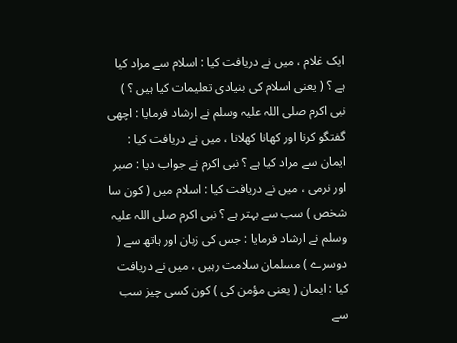ایک غلام ، میں نے دریافت کیا : اسلام سے مراد کیا ہے ؟ ( یعنی اسلام کی بنیادی تعلیمات کیا ہیں ؟ ) نبی اکرم صلی اللہ علیہ وسلم نے ارشاد فرمایا : اچھی گفتگو کرنا اور کھانا کھلانا ، میں نے دریافت کیا : ایمان سے مراد کیا ہے ؟ نبی اکرم نے جواب دیا : صبر اور نرمی ، میں نے دریافت کیا : اسلام میں ( کون سا شخص ) سب سے بہتر ہے ؟ نبی اکرم صلی اللہ علیہ وسلم نے ارشاد فرمایا : جس کی زبان اور ہاتھ سے ( دوسرے ) مسلمان سلامت رہیں ، میں نے دریافت کیا : ایمان ( یعنی مؤمن کی ) کون کسی چیز سب سے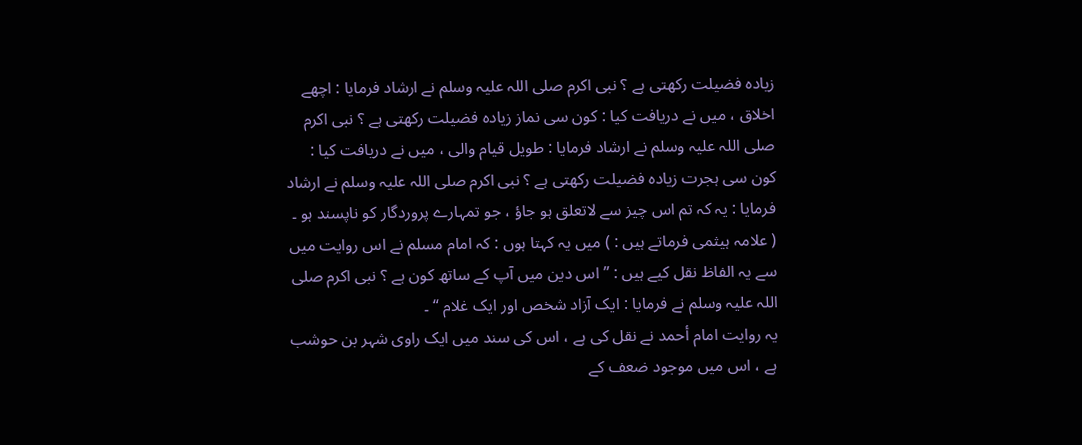زیادہ فضیلت رکھتی ہے ؟ نبی اکرم صلی اللہ علیہ وسلم نے ارشاد فرمایا : اچھے اخلاق ، میں نے دریافت کیا : کون سی نماز زیادہ فضیلت رکھتی ہے ؟ نبی اکرم صلی اللہ علیہ وسلم نے ارشاد فرمایا : طویل قیام والی ، میں نے دریافت کیا : کون سی ہجرت زیادہ فضیلت رکھتی ہے ؟ نبی اکرم صلی اللہ علیہ وسلم نے ارشاد فرمایا : یہ کہ تم اس چیز سے لاتعلق ہو جاؤ ، جو تمہارے پروردگار کو ناپسند ہو ۔
( علامہ ہیثمی فرماتے ہیں : ) میں یہ کہتا ہوں : کہ امام مسلم نے اس روایت میں سے یہ الفاظ نقل کیے ہیں : ” اس دین میں آپ کے ساتھ کون ہے ؟ نبی اکرم صلی اللہ علیہ وسلم نے فرمایا : ایک آزاد شخص اور ایک غلام “ ۔
یہ روایت امام أحمد نے نقل کی ہے ، اس کی سند میں ایک راوی شہر بن حوشب ہے ، اس میں موجود ضعف کے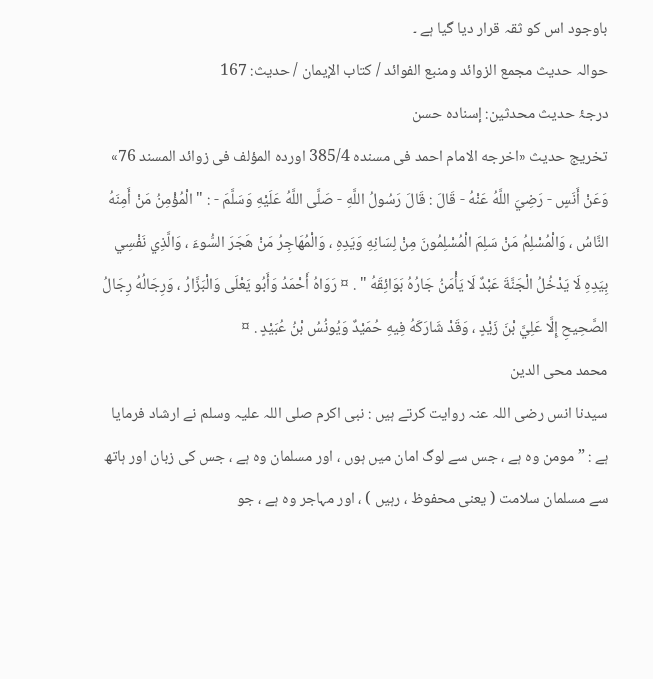باوجود اس کو ثقہ قرار دیا گیا ہے ۔
حوالہ حدیث مجمع الزوائد ومنبع الفوائد / كتاب الإيمان / حدیث: 167
درجۂ حدیث محدثین: إسناده حسن
تخریج حدیث «اخرجه الامام احمد فى مسنده 385/4 اورده المؤلف فى زوائد المسند 76»
وَعَنْ أَنَسٍ - رَضِيَ اللَّهُ عَنْهُ - قَالَ : قَالَ رَسُولُ اللَّهِ - صَلَّى اللَّهُ عَلَيْهِ وَسَلَّمَ - : " الْمُؤْمِنُ مَنْ أَمِنَهُ النَّاسُ ، وَالْمُسْلِمُ مَنْ سَلِمَ الْمُسْلِمُونَ مِنْ لِسَانِهِ وَيَدِهِ ، وَالْمُهَاجِرُ مَنْ هَجَرَ السُّوءَ ، وَالَّذِي نَفْسِي بِيَدِهِ لَا يَدْخُلُ الْجَنَّةَ عَبْدٌ لَا يَأْمَنُ جَارُهُ بَوَائِقَهُ " . ¤ رَوَاهُ أَحْمَدُ وَأَبُو يَعْلَى وَالْبَزَّارُ ، وَرِجَالُهُ رِجَالُ الصَّحِيحِ إِلَّا عَلِيَّ بْنَ زَيْدٍ ، وَقَدْ شَارَكَهُ فِيهِ حُمَيْدٌ وَيُونُسُ بْنُ عُبَيْدٍ . ¤
محمد محی الدین
سیدنا انس رضی اللہ عنہ روایت کرتے ہیں : نبی اکرم صلی اللہ علیہ وسلم نے ارشاد فرمایا ہے : ” مومن وہ ہے ، جس سے لوگ امان میں ہوں ، اور مسلمان وہ ہے ، جس کی زبان اور ہاتھ سے مسلمان سلامت ( یعنی محفوظ ، رہیں ) ، اور مہاجر وہ ہے ، جو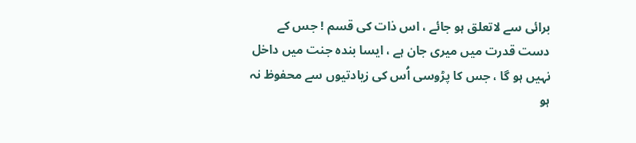برائی سے لاتعلق ہو جائے ، اس ذات کی قسم ! جس کے دست قدرت میں میری جان ہے ، ایسا بندہ جنت میں داخل نہیں ہو گا ، جس کا پڑوسی اُس کی زیادتیوں سے محفوظ نہ ہو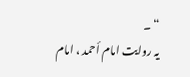“ ۔
یہ روایت امام أحمد ، امام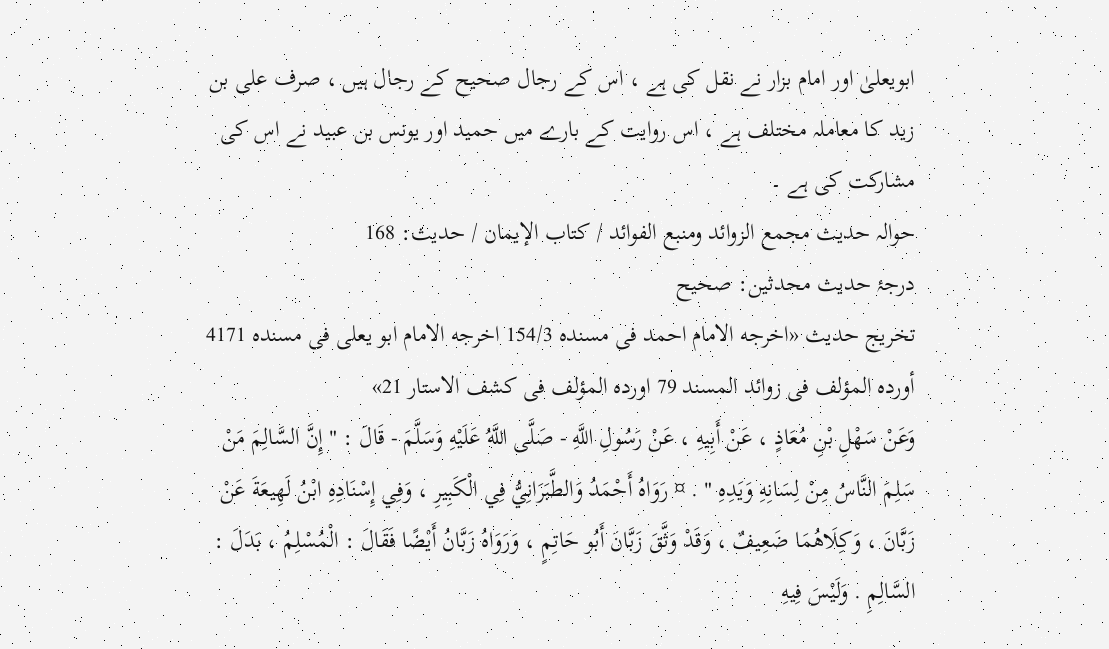ابویعلیٰ اور امام بزار نے نقل کی ہے ، اس کے رجال صحیح کے رجال ہیں ، صرف علی بن زید کا معاملہ مختلف ہے ، اس روایت کے بارے میں حمید اور یونس بن عبید نے اس کی مشارکت کی ہے ۔
حوالہ حدیث مجمع الزوائد ومنبع الفوائد / كتاب الإيمان / حدیث: 168
درجۂ حدیث محدثین: صحیح
تخریج حدیث «اخرجه الامام احمد فى مسنده 154/3 اخرجه الامام ابو يعلى فى مسنده 4171 أورده المؤلف فى زوائد المسند 79 اورده المؤلف فى كشف الاستار 21»
وَعَنْ سَهْلِ بْنِ مُعَاذٍ ، عَنْ أَبِيهِ ، عَنْ رَسُولِ اللَّهِ - صَلَّى اللَّهُ عَلَيْهِ وَسَلَّمَ - قَالَ : " إِنَّ السَّالِمَ مَنْ سَلِمَ النَّاسُ مِنْ لِسَانِهِ وَيَدِهِ " . ¤ رَوَاهُ أَحْمَدُ وَالطَّبَرَانِيُّ فِي الْكَبِيرِ ، وَفِي إِسْنَادِهِ ابْنُ لَهِيعَةَ عَنْ زَبَّانَ ، وَكِلَاهُمَا ضَعِيفٌ ، وَقَدْ وَثَّقَ زَبَّانَ أَبُو حَاتِمٍ ، وَرَوَاهُ زَبَّانُ أَيْضًا فَقَالَ : الْمُسْلِمُ ، بَدَلَ : السَّالِمِ . وَلَيْسَ فِيهِ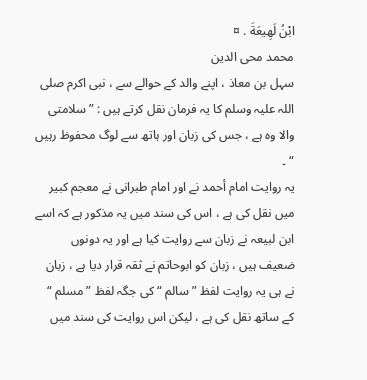ابْنُ لَهِيعَةَ . ¤
محمد محی الدین
سہل بن معاذ ، اپنے والد کے حوالے سے ، نبی اکرم صلی اللہ علیہ وسلم کا یہ فرمان نقل کرتے ہیں : ” سلامتی والا وہ ہے ، جس کی زبان اور ہاتھ سے لوگ محفوظ رہیں “ ۔
یہ روایت امام أحمد نے اور امام طبرانی نے معجم کبیر میں نقل کی ہے ، اس کی سند میں یہ مذکور ہے کہ اسے ابن لبیعہ نے زبان سے روایت کیا ہے اور یہ دونوں ضعیف ہیں ، زبان کو ابوحاتم نے ثقہ قرار دیا ہے ، زبان نے ہی یہ روایت لفظ ” سالم “ کی جگہ لفظ ” مسلم “ کے ساتھ نقل کی ہے ، لیکن اس روایت کی سند میں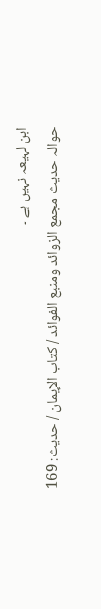ابن لہیعہ نہیں ہے ۔
حوالہ حدیث مجمع الزوائد ومنبع الفوائد / كتاب الإيمان / حدیث: 169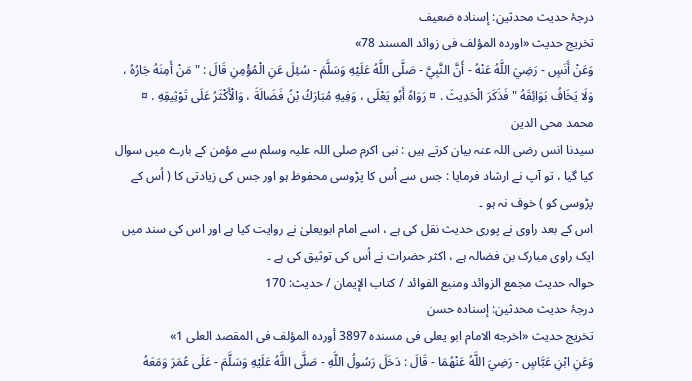درجۂ حدیث محدثین: إسناده ضعيف
تخریج حدیث «اورده المؤلف فى زوائد المسند 78»
وَعَنْ أَنَسٍ - رَضِيَ اللَّهُ عَنْهُ - أَنَّ النَّبِيَّ - صَلَّى اللَّهُ عَلَيْهِ وَسَلَّمَ - سُئِلَ عَنِ الْمُؤْمِنِ قَالَ : " مَنْ أَمِنَهُ جَارُهُ ، وَلَا يَخَافُ بَوَائِقَهُ " فَذَكَرَ الْحَدِيثَ . ¤ رَوَاهُ أَبُو يَعْلَى ، وَفِيهِ مُبَارَكُ بْنُ فَضَالَةَ ، وَالْأَكْثَرُ عَلَى تَوْثِيقِهِ . ¤
محمد محی الدین
سیدنا انس رضی اللہ عنہ بیان کرتے ہیں : نبی اکرم صلی اللہ علیہ وسلم سے مؤمن کے بارے میں سوال کیا گیا ، تو آپ نے ارشاد فرمایا : جس سے اُس کا پڑوسی محفوظ ہو اور جس کی زیادتی کا ( اُس کے پڑوسی کو ) خوف نہ ہو ۔
اس کے بعد راوی نے پوری حدیث نقل کی ہے ، اسے امام ابویعلیٰ نے روایت کیا ہے اور اس کی سند میں ایک راوی مبارک بن فضالہ ہے ، اکثر حضرات نے اُس کی توثیق کی ہے ۔
حوالہ حدیث مجمع الزوائد ومنبع الفوائد / كتاب الإيمان / حدیث: 170
درجۂ حدیث محدثین: إسناده حسن
تخریج حدیث «اخرجه الامام ابو يعلى فى مسنده 3897 أورده المؤلف فى المقصد العلى 1»
وَعَنِ ابْنِ عَبَّاسٍ - رَضِيَ اللَّهُ عَنْهُمَا - قَالَ : دَخَلَ رَسُولُ اللَّهِ - صَلَّى اللَّهُ عَلَيْهِ وَسَلَّمَ - عَلَى عُمَرَ وَمَعَهُ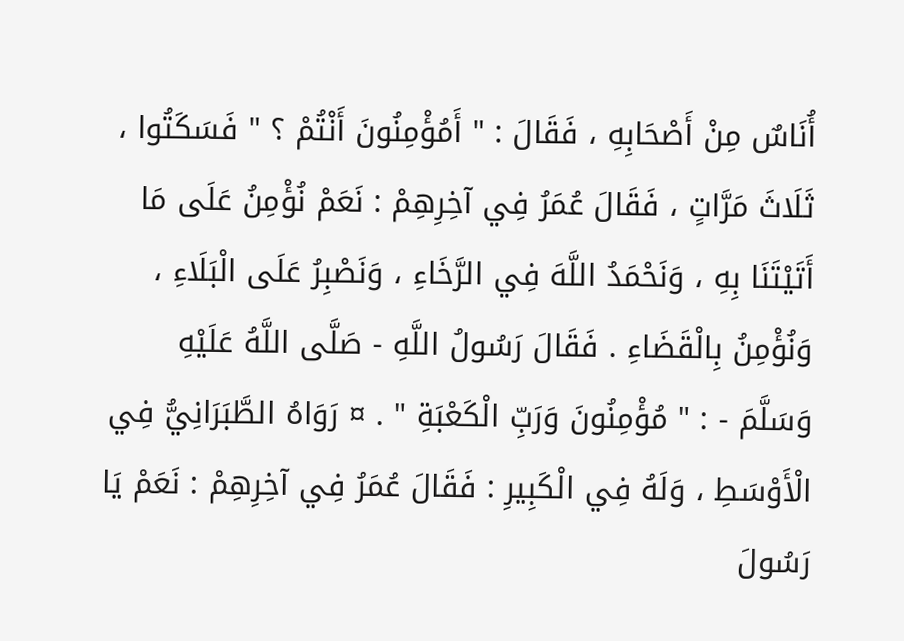أُنَاسٌ مِنْ أَصْحَابِهِ ، فَقَالَ : " أَمُؤْمِنُونَ أَنْتُمْ ؟ " فَسَكَتُوا ، ثَلَاثَ مَرَّاتٍ ، فَقَالَ عُمَرُ فِي آخِرِهِمْ : نَعَمْ نُؤْمِنُ عَلَى مَا أَتَيْتَنَا بِهِ ، وَنَحْمَدُ اللَّهَ فِي الرَّخَاءِ ، وَنَصْبِرُ عَلَى الْبَلَاءِ ، وَنُؤْمِنُ بِالْقَضَاءِ . فَقَالَ رَسُولُ اللَّهِ - صَلَّى اللَّهُ عَلَيْهِ وَسَلَّمَ - : " مُؤْمِنُونَ وَرَبِّ الْكَعْبَةِ " . ¤ رَوَاهُ الطَّبَرَانِيُّ فِي الْأَوْسَطِ ، وَلَهُ فِي الْكَبِيرِ : فَقَالَ عُمَرُ فِي آخِرِهِمْ : نَعَمْ يَا رَسُولَ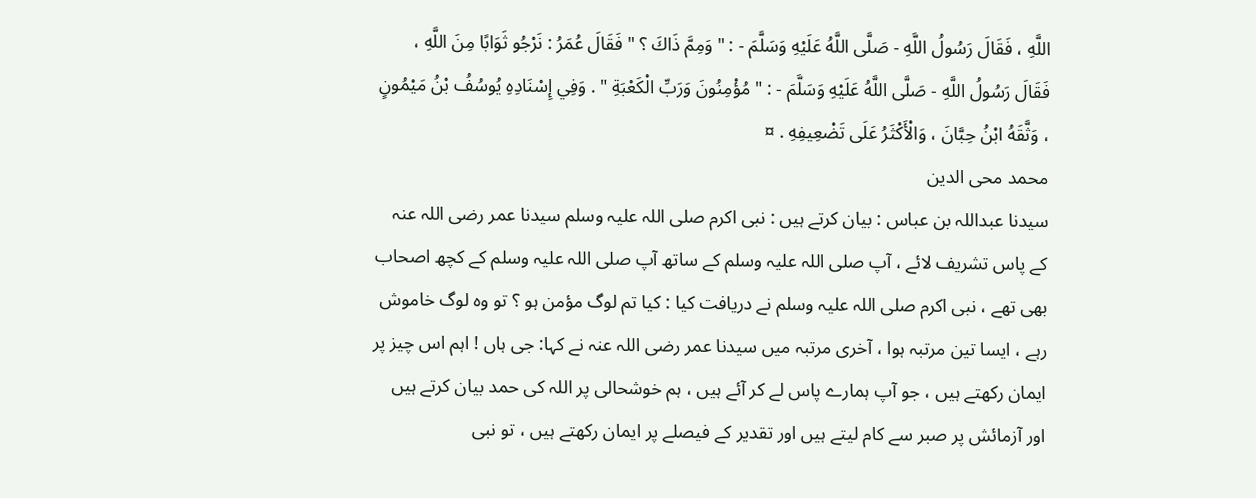اللَّهِ ، فَقَالَ رَسُولُ اللَّهِ - صَلَّى اللَّهُ عَلَيْهِ وَسَلَّمَ - : " وَمِمَّ ذَاكَ ؟ " فَقَالَ عُمَرُ : نَرْجُو ثَوَابًا مِنَ اللَّهِ ، فَقَالَ رَسُولُ اللَّهِ - صَلَّى اللَّهُ عَلَيْهِ وَسَلَّمَ - : " مُؤْمِنُونَ وَرَبِّ الْكَعْبَةِ " . وَفِي إِسْنَادِهِ يُوسُفُ بْنُ مَيْمُونٍ ، وَثَّقَهُ ابْنُ حِبَّانَ ، وَالْأَكْثَرُ عَلَى تَضْعِيفِهِ . ¤
محمد محی الدین
سیدنا عبداللہ بن عباس : بیان کرتے ہیں : نبی اکرم صلی اللہ علیہ وسلم سیدنا عمر رضی اللہ عنہ کے پاس تشریف لائے ، آپ صلی اللہ علیہ وسلم کے ساتھ آپ صلی اللہ علیہ وسلم کے کچھ اصحاب بھی تھے ، نبی اکرم صلی اللہ علیہ وسلم نے دریافت کیا : کیا تم لوگ مؤمن ہو ؟ تو وہ لوگ خاموش رہے ، ایسا تین مرتبہ ہوا ، آخری مرتبہ میں سیدنا عمر رضی اللہ عنہ نے کہا: جی ہاں ! اہم اس چیز پر ایمان رکھتے ہیں ، جو آپ ہمارے پاس لے کر آئے ہیں ، ہم خوشحالی پر اللہ کی حمد بیان کرتے ہیں اور آزمائش پر صبر سے کام لیتے ہیں اور تقدیر کے فیصلے پر ایمان رکھتے ہیں ، تو نبی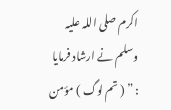اکرم صلی اللہ علیہ وسلم نے ارشاد فرمایا : ” ( تم لوگ ) مؤمن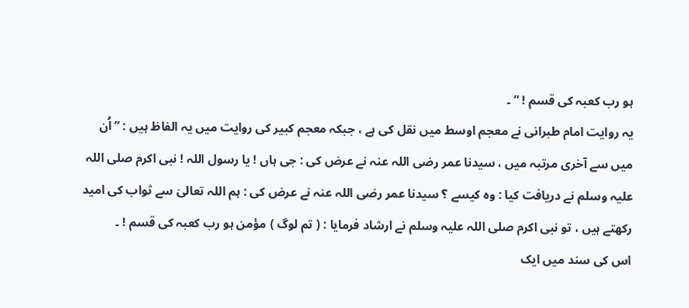ہو رب کعبہ کی قسم ! “ ۔
یہ روایت امام طبرانی نے معجم اوسط میں نقل کی ہے ، جبکہ معجم کبیر کی روایت میں یہ الفاظ ہیں : ” اُن میں سے آخری مرتبہ میں ، سیدنا عمر رضی اللہ عنہ نے عرض کی : جی ہاں ! یا رسول اللہ ! نبی اکرم صلی اللہ علیہ وسلم نے دریافت کیا : وہ کیسے ؟ سیدنا عمر رضی اللہ عنہ نے عرض کی : ہم اللہ تعالیٰ سے ثواب کی امید رکھتے ہیں ، تو نبی اکرم صلی اللہ علیہ وسلم نے ارشاد فرمایا : ( تم لوگ ) مؤمن ہو رب کعبہ کی قسم ! ۔
اس کی سند میں ایک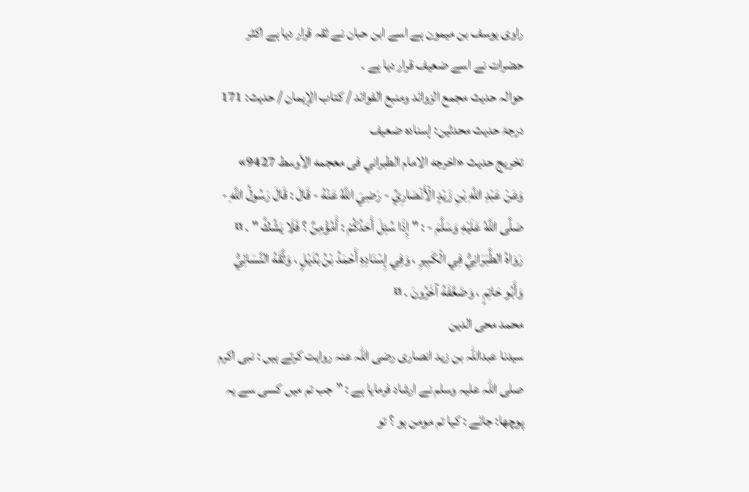راوی یوسف بن میمون ہے اسے ابن حبان نے ثقہ قرار دیا ہے اکثر حضرات نے اسے ضعیف قرار دیا ہے ۔
حوالہ حدیث مجمع الزوائد ومنبع الفوائد / كتاب الإيمان / حدیث: 171
درجۂ حدیث محدثین: إسناده ضعيف
تخریج حدیث «اخرجه الامام الطبراني فى معجمه الأوسط 9427»
وَعَنْ عَبْدِ اللَّهِ بْنِ زَيْدٍ الْأَنْصَارِيِّ - رَضِيَ اللَّهُ عَنْهُ - قَالَ : قَالَ رَسُولُ اللَّهِ - صَلَّى اللَّهُ عَلَيْهِ وَسَلَّمَ - : " إِذَا سُئِلَ أَحَدُكُمْ : أَمُؤْمِنٌ ؟ فَلَا يَشُكَّ " . ¤ رَوَاهُ الطَّبَرَانِيُّ فِي الْكَبِيرِ ، وَفِي إِسْنَادِهِ أَحْمَدُ بْنُ بُدَيْلٍ ، وَثَّقَهُ النَّسَائِيُّ وَأَبُو حَاتِمٍ ، وَضَعَّفَهُ آخَرُونَ . ¤
محمد محی الدین
سیدنا عبداللہ بن زید انصاری رضی اللہ عنہ روایت کرتے ہیں : نبی اکرم صلی اللہ علیہ وسلم نے ارشاد فرمایا ہے : ” جب تم میں کسی سے یہ پوچھا: جائے : کیا تم مومن ہو ؟ تو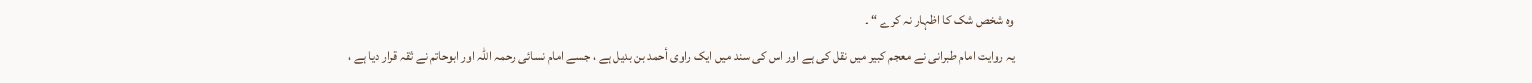وہ شخص شک کا اظہار نہ کرے “ ۔
یہ روایت امام طبرانی نے معجم کبیر میں نقل کی ہے اور اس کی سند میں ایک راوی أحمد بن بدیل ہے ، جسے امام نسائی رحمہ اللہ اور ابوحاتم نے ثقہ قرار دیا ہے ،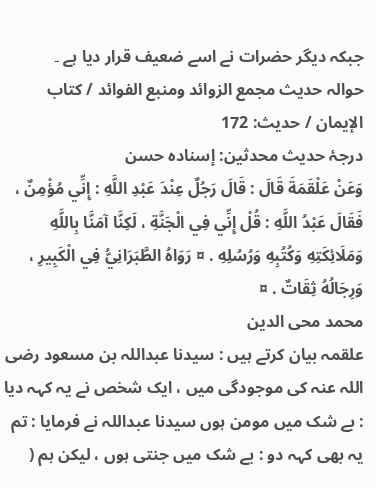جبکہ دیگر حضرات نے اسے ضعیف قرار دیا ہے ۔
حوالہ حدیث مجمع الزوائد ومنبع الفوائد / كتاب الإيمان / حدیث: 172
درجۂ حدیث محدثین: إسناده حسن
وَعَنْ عَلْقَمَةَ قَالَ : قَالَ رَجُلٌ عِنْدَ عَبْدِ اللَّهِ : إِنِّي مُؤْمِنٌ ، فَقَالَ عَبْدُ اللَّهِ : قُلْ إِنِّي فِي الْجَنَّةِ ، لَكِنَّا آمَنَّا بِاللَّهِ وَمَلَائِكَتِهِ وَكُتُبِهِ وَرُسُلِهِ . ¤ رَوَاهُ الطَّبَرَانِيُّ فِي الْكَبِيرِ ، وَرِجَالُهُ ثِقَاتٌ . ¤
محمد محی الدین
علقمہ بیان کرتے ہیں : سیدنا عبداللہ بن مسعود رضی اللہ عنہ کی موجودگی میں ، ایک شخص نے یہ کہہ دیا : بے شک میں مومن ہوں سیدنا عبداللہ نے فرمایا : تم یہ بھی کہہ دو : بے شک میں جنتی ہوں ، لیکن ہم (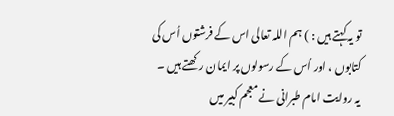تو یہ کہتے ہیں : ) ہم اللہ تعالی اس کے فرشتوں اُس کی کتابوں ، اور اُس کے رسولوں پر ایمان رکھتے ہیں ۔
یہ روایت امام طبرانی نے معجم کبیر میں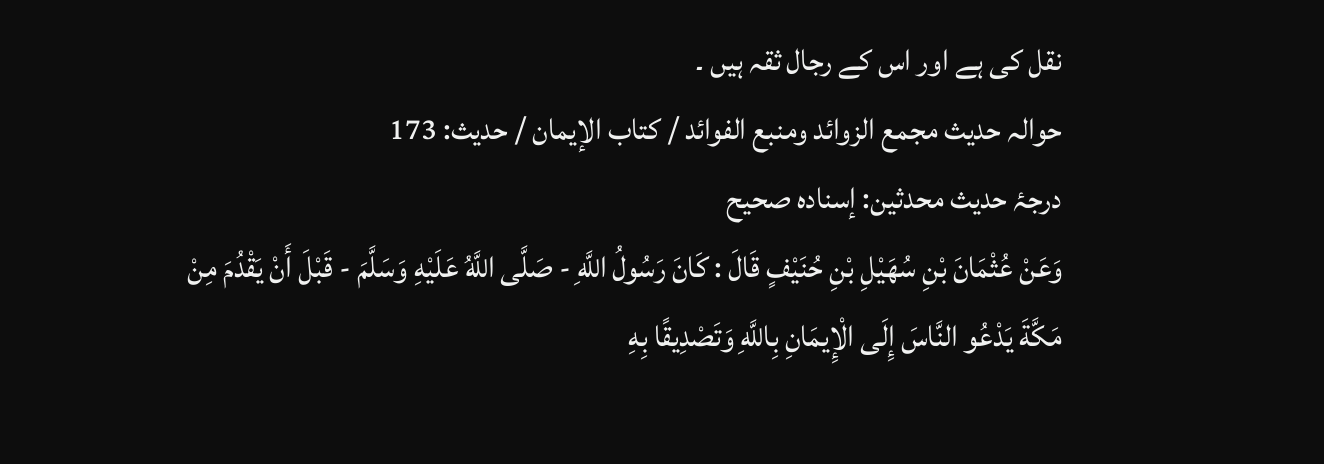نقل کی ہے اور اس کے رجال ثقہ ہیں ۔
حوالہ حدیث مجمع الزوائد ومنبع الفوائد / كتاب الإيمان / حدیث: 173
درجۂ حدیث محدثین: إسناده صحيح
وَعَنْ عُثْمَانَ بْنِ سُهَيْلِ بْنِ حُنَيْفٍ قَالَ : كَانَ رَسُولُ اللَّهِ - صَلَّى اللَّهُ عَلَيْهِ وَسَلَّمَ - قَبْلَ أَنْ يَقْدُمَ مِنْ مَكَّةَ يَدْعُو النَّاسَ إِلَى الْإِيمَانِ بِاللَّهِ وَتَصْدِيقًا بِهِ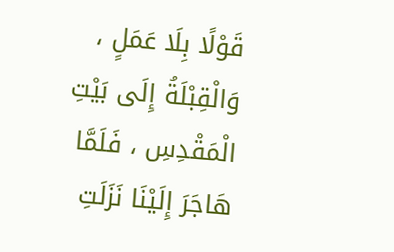قَوْلًا بِلَا عَمَلٍ ، وَالْقِبْلَةُ إِلَى بَيْتِ الْمَقْدِسِ ، فَلَمَّا هَاجَرَ إِلَيْنَا نَزَلَتِ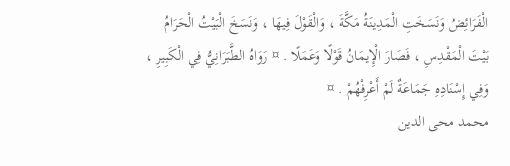الْفَرَائِضُ وَنَسَخَتِ الْمَدِينَةُ مَكَّةَ ، وَالْقَوْلَ فِيهَا ، وَنَسَخَ الْبَيْتُ الْحَرَامُ بَيْتَ الْمَقْدِسِ ، فَصَارَ الْإِيمَانُ قَوْلًا وَعَمَلًا . ¤ رَوَاهُ الطَّبَرَانِيُّ فِي الْكَبِيرِ ، وَفِي إِسْنَادِهِ جَمَاعَةٌ لَمْ أَعْرِفْهُمْ . ¤
محمد محی الدین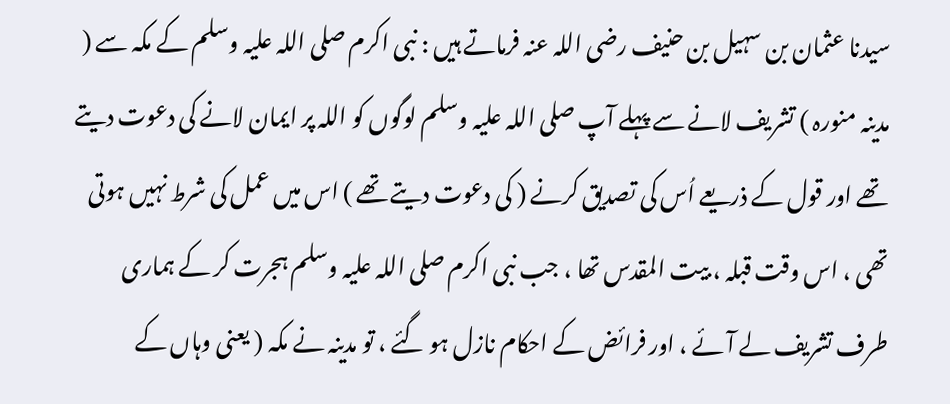سیدنا عثمان بن سہیل بن حنیف رضی اللہ عنہ فرماتے ہیں : نبی اکرم صلی اللہ علیہ وسلم کے مکہ سے ( مدینہ منورہ ) تشریف لانے سے پہلے آپ صلی اللہ علیہ وسلم لوگوں کو اللہ پر ایمان لانے کی دعوت دیتے تھے اور قول کے ذریعے اُس کی تصدیق کرنے ( کی دعوت دیتے تھے ) اس میں عمل کی شرط نہیں ہوتی تھی ، اس وقت قبلہ ، بیت المقدس تھا ، جب نبی اکرم صلی اللہ علیہ وسلم ہجرت کر کے ہماری طرف تشریف لے آئے ، اور فرائض کے احکام نازل ہو گئے ، تو مدینہ نے مکہ ( یعنی وہاں کے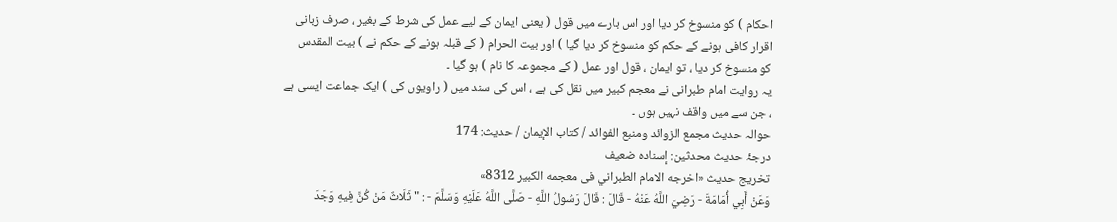احکام ) کو منسوخ کر دیا اور اس بارے میں قول ( یعنی ایمان کے لیے عمل کی شرط کے بغیر ، صرف زبانی اقرار کافی ہونے کے حکم کو منسوخ کر دیا گیا ) اور بیت الحرام ( کے قبلہ ہونے کے حکم نے ) بیت المقدس کو منسوخ کر دیا ، تو ایمان ، قول اور عمل ( کے مجموعہ کا نام ) ہو گیا ۔
یہ روایت امام طبرانی نے معجم کبیر میں نقل کی ہے ، اس کی سند میں ( راویوں کی ) ایک جماعت ایسی ہے ، جن سے میں واقف نہیں ہوں ۔
حوالہ حدیث مجمع الزوائد ومنبع الفوائد / كتاب الإيمان / حدیث: 174
درجۂ حدیث محدثین: إسناده ضعيف
تخریج حدیث «اخرجه الامام الطبراني فى معجمه الكبير 8312»
وَعَنْ أَبِي أُمَامَةَ - رَضِيَ اللَّهُ عَنْهُ - قَالَ : قَالَ رَسُولُ اللَّهِ - صَلَّى اللَّهُ عَلَيْهِ وَسَلَّمَ - : " ثَلَاثٌ مَنْ كُنَّ فِيهِ وَجَدَ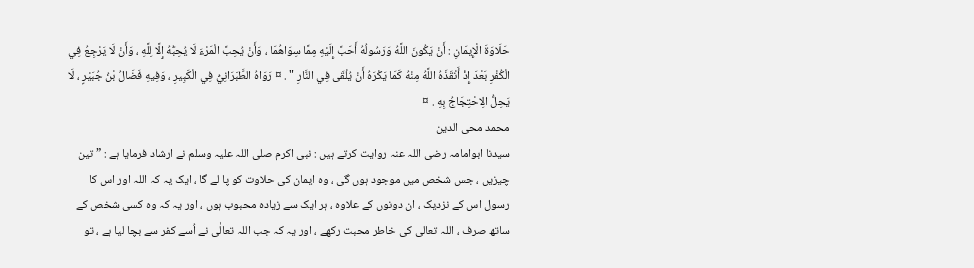حَلَاوَةَ الْإِيمَانِ : أَنْ يَكُونَ اللَّهُ وَرَسُولُهُ أَحَبَّ إِلَيْهِ مِمَّا سِوَاهُمَا ، وَأَنْ يُحِبَّ الْمَرْءَ لَا يُحِبُّهُ إِلَّا لِلَّهِ ، وَأَنْ لَا يَرْجِعُ فِي الْكُفْرِ بَعْدَ إِذْ أَنْقَذَهُ اللَّهُ مِنْهُ كَمَا يَكْرَهُ أَنْ يُلْقَى فِي النَّارِ " . ¤ رَوَاهُ الطَّبَرَانِيُّ فِي الْكَبِيرِ ، وَفِيهِ فَضَالُ بْنُ جُبَيْرٍ ، لَا يَحِلُّ الِاحْتِجَاجُ بِهِ . ¤
محمد محی الدین
سیدنا ابوامامہ رضی اللہ عنہ روایت کرتے ہیں : نبی اکرم صلی اللہ علیہ وسلم نے ارشاد فرمایا ہے : ” تین چیزیں ، جس شخص میں موجود ہوں گی ، وہ ایمان کی حلاوت کو پا لے گا ، ایک یہ کہ اللہ اور اس کا رسول اس کے نزدیک ، ان دونوں کے علاوہ ، ہر ایک سے زیادہ محبوب ہوں ، اور یہ کہ وہ کسی شخص کے ساتھ صرف ، اللہ تعالی کی خاطر محبت رکھے ، اور یہ کہ جب اللہ تعالٰی نے اُسے کفر سے بچا لیا ہے ، تو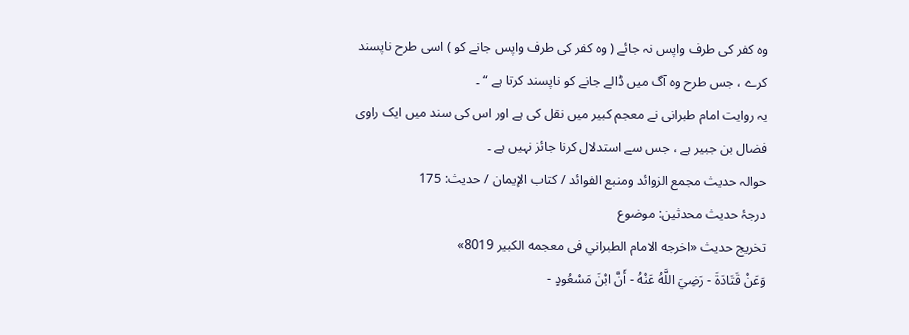وہ کفر کی طرف واپس نہ جائے ( وہ کفر کی طرف واپس جانے کو ) اسی طرح ناپسند کرے ، جس طرح وہ آگ میں ڈالے جانے کو ناپسند کرتا ہے “ ۔
یہ روایت امام طبرانی نے معجم کبیر میں نقل کی ہے اور اس کی سند میں ایک راوی فضال بن جبیر ہے ، جس سے استدلال کرنا جائز نہیں ہے ۔
حوالہ حدیث مجمع الزوائد ومنبع الفوائد / كتاب الإيمان / حدیث: 175
درجۂ حدیث محدثین: موضوع
تخریج حدیث «اخرجه الامام الطبراني فى معجمه الكبير 8019»
وَعَنْ قَتَادَةَ - رَضِيَ اللَّهُ عَنْهُ - أَنَّ ابْنَ مَسْعُودٍ -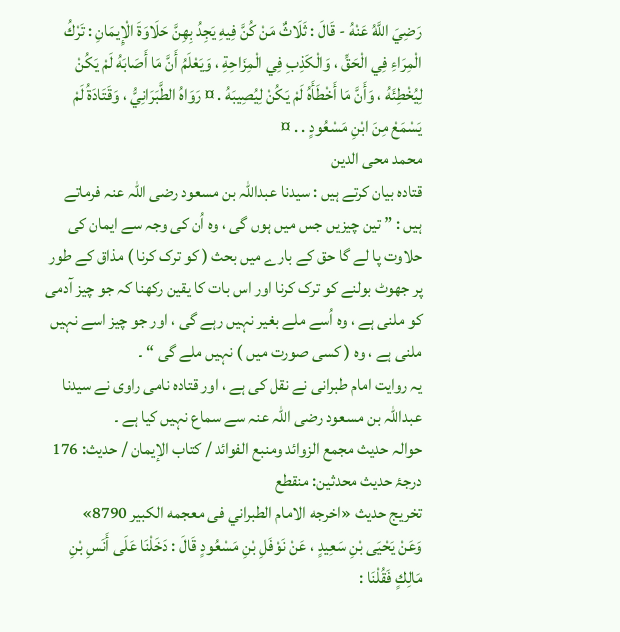رَضِيَ اللَّهُ عَنْهُ - قَالَ : ثَلَاثٌ مَنْ كُنَّ فِيهِ يَجِدُ بِهِنَّ حَلَاوَةَ الْإِيمَانِ : تَرْكُ الْمِرَاءِ فِي الْحَقِّ ، وَالْكَذِبِ فِي الْمِزَاحِةِ ، وَيَعْلَمُ أَنَّ مَا أَصَابَهُ لَمْ يَكُنْ لِيُخْطِئَهُ ، وَأَنَّ مَا أَخْطَأَهُ لَمْ يَكُنْ لِيُصِيبَهُ . ¤ رَوَاهُ الطَّبَرَانِيُّ ، وَقَتَادَةُ لَمْ يَسْمَعْ مِنَ ابْنِ مَسْعُودٍ . . ¤
محمد محی الدین
قتادہ بیان کرتے ہیں : سیدنا عبداللہ بن مسعود رضی اللہ عنہ فرماتے ہیں : ” تین چیزیں جس میں ہوں گی ، وہ اُن کی وجہ سے ایمان کی حلاوت پا لے گا حق کے بارے میں بحث ( کو ترک کرنا ) مذاق کے طور پر جھوٹ بولنے کو ترک کرنا اور اس بات کا یقین رکھنا کہ جو چیز آدمی کو ملنی ہے ، وہ اُسے ملے بغیر نہیں رہے گی ، اور جو چیز اسے نہیں ملنی ہے ، وہ ( کسی صورت میں ) نہیں ملے گی “ ۔
یہ روایت امام طبرانی نے نقل کی ہے ، اور قتادہ نامی راوی نے سیدنا عبداللہ بن مسعود رضی اللہ عنہ سے سماع نہیں کیا ہے ۔
حوالہ حدیث مجمع الزوائد ومنبع الفوائد / كتاب الإيمان / حدیث: 176
درجۂ حدیث محدثین: منقطع
تخریج حدیث «اخرجه الامام الطبراني فى معجمه الكبير 8790»
وَعَنْ يَحْيَى بْنِ سَعِيدٍ ، عَنْ نَوْفَلِ بْنِ مَسْعُودٍ قَالَ : دَخَلْنَا عَلَى أَنَسِ بْنِ مَالِكٍ فَقُلْنَا :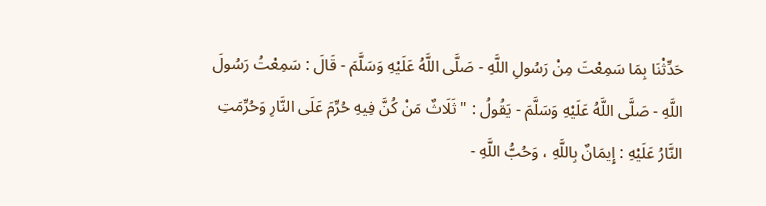حَدِّثْنَا بِمَا سَمِعْتَ مِنْ رَسُولِ اللَّهِ - صَلَّى اللَّهُ عَلَيْهِ وَسَلَّمَ - قَالَ : سَمِعْتُ رَسُولَ اللَّهِ - صَلَّى اللَّهُ عَلَيْهِ وَسَلَّمَ - يَقُولُ : " ثَلَاثٌ مَنْ كُنَّ فِيهِ حُرِّمَ عَلَى النَّارِ وَحُرِّمَتِ النَّارُ عَلَيْهِ : إِيمَانٌ بِاللَّهِ ، وَحُبُّ اللَّهِ -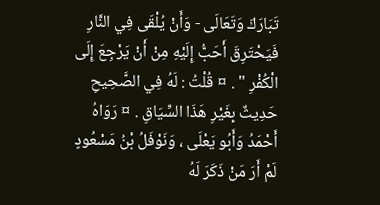تَبَارَكَ وَتَعَالَى - وَأَنْ يُلْقَى فِي النَّارِ فَيَحْتَرِقَ أَحَبُّ إِلَيْهِ مِنْ أَنْ يَرْجِعَ إِلَى الْكُفْرِ " . ¤ قُلْتُ : لَهُ فِي الصَّحِيحِ حَدِيثٌ بِغَيْرِ هَذَا السِّيَاقِ . ¤ رَوَاهُ أَحْمَدُ وَأَبُو يَعْلَى ، وَنَوْفَلُ بْنُ مَسْعُودٍ لَمْ أَرَ مَنْ ذَكَرَ لَهُ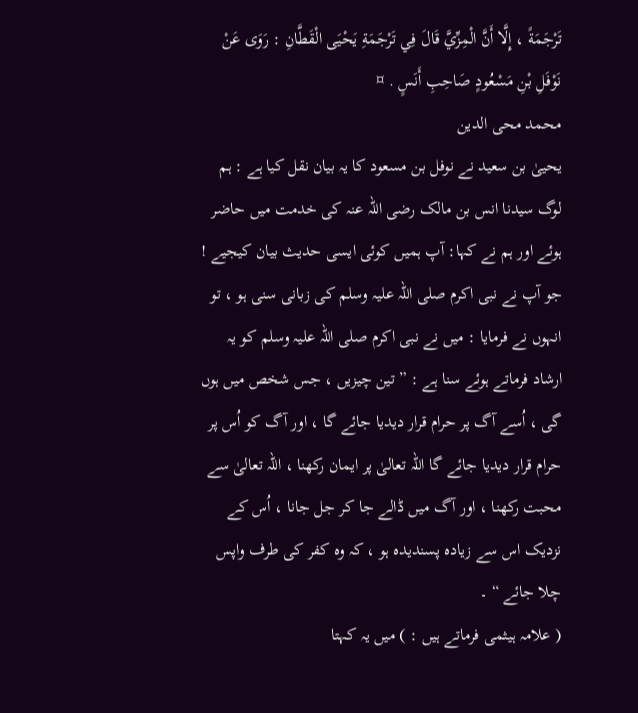تَرْجَمَةً ، إِلَّا أَنَّ الْمِزِّيَّ قَالَ فِي تَرْجَمَةِ يَحْيَى الْقَطَّانِ : رَوَى عَنْ نَوْفَلِ بْنِ مَسْعُودٍ صَاحِبِ أَنَسٍ . ¤
محمد محی الدین
یحییٰ بن سعید نے نوفل بن مسعود کا یہ بیان نقل کیا ہے : ہم لوگ سیدنا انس بن مالک رضی اللہ عنہ کی خدمت میں حاضر ہوئے اور ہم نے کہا: آپ ہمیں کوئی ایسی حدیث بیان کیجیے ! جو آپ نے نبی اکرم صلی اللہ علیہ وسلم کی زبانی سنی ہو ، تو انہوں نے فرمایا : میں نے نبی اکرم صلی اللہ علیہ وسلم کو یہ ارشاد فرماتے ہوئے سنا ہے : ” تین چیزیں ، جس شخص میں ہوں گی ، اُسے آگ پر حرام قرار دیدیا جائے گا ، اور آگ کو اُس پر حرام قرار دیدیا جائے گا اللہ تعالیٰ پر ایمان رکھنا ، اللہ تعالیٰ سے محبت رکھنا ، اور آگ میں ڈالے جا کر جل جانا ، اُس کے نزدیک اس سے زیادہ پسندیدہ ہو ، کہ وہ کفر کی طرف واپس چلا جائے “ ۔
( علامہ ہیثمی فرماتے ہیں : ) میں یہ کہتا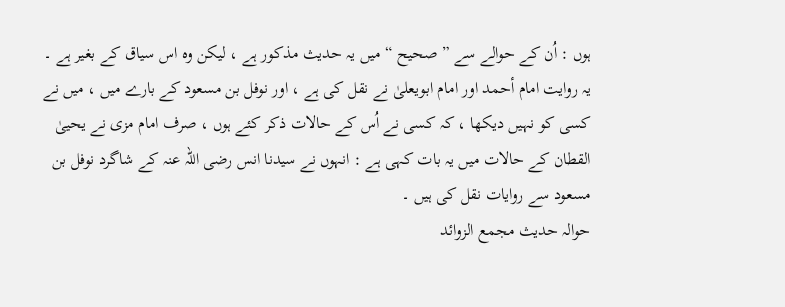ہوں : اُن کے حوالے سے ” صحیح “ میں یہ حدیث مذکور ہے ، لیکن وہ اس سیاق کے بغیر ہے ۔
یہ روایت امام أحمد اور امام ابویعلیٰ نے نقل کی ہے ، اور نوفل بن مسعود کے بارے میں ، میں نے کسی کو نہیں دیکھا ، کہ کسی نے اُس کے حالات ذکر کئے ہوں ، صرف امام مزی نے یحییٰ القطان کے حالات میں یہ بات کہی ہے : انہوں نے سیدنا انس رضی اللہ عنہ کے شاگرد نوفل بن مسعود سے روایات نقل کی ہیں ۔
حوالہ حدیث مجمع الزوائد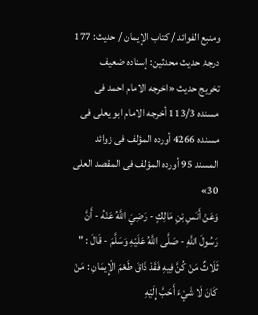ومنبع الفوائد / كتاب الإيمان / حدیث: 177
درجۂ حدیث محدثین: إسناده ضعیف
تخریج حدیث «اخرجه الامام احمد فى مسنده 113/3 أخرجه الامام ابو يعلى فى مسنده 4266 أورده المؤلف فى زوائد المسند 95 أورده المؤلف فى المقصد العلى 30»
وَعَنْ أَنَسِ بْنِ مَالِكٍ - رَضِيَ اللَّهُ عَنْهُ - أَنَّ رَسُولَ اللَّهِ - صَلَّى اللَّهُ عَلَيْهِ وَسَلَّمَ - قَالَ : " ثَلَاثٌ مَنْ كُنَّ فِيهِ فَقَدْ ذَاقَ طَعْمَ الْإِيمَانِ : مَنْ كَانَ لَا شَيْءَ أَحَبَّ إِلَيْهِ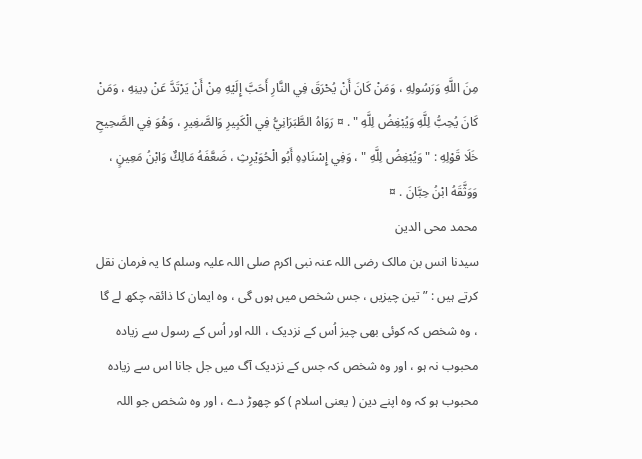مِنَ اللَّهِ وَرَسُولِهِ ، وَمَنْ كَانَ أَنْ يُحْرَقَ فِي النَّارِ أَحَبَّ إِلَيْهِ مِنْ أَنْ يَرْتَدَّ عَنْ دِينِهِ ، وَمَنْ كَانَ يُحِبُّ لِلَّهِ وَيُبْغِضُ لِلَّهِ " . ¤ رَوَاهُ الطَّبَرَانِيُّ فِي الْكَبِيرِ وَالصَّغِيرِ ، وَهُوَ فِي الصَّحِيحِ خَلَا قَوْلِهِ : " وَيُبْغِضُ لِلَّهِ " ، وَفِي إِسْنَادِهِ أَبُو الْحُوَيْرِثِ ، ضَعَّفَهُ مَالِكٌ وَابْنُ مَعِينٍ ، وَوَثَّقَهُ ابْنُ حِبَّانَ . ¤
محمد محی الدین
سیدنا انس بن مالک رضی اللہ عنہ نبی اکرم صلی اللہ علیہ وسلم کا یہ فرمان نقل کرتے ہیں : ” تین چیزیں ، جس شخص میں ہوں گی ، وہ ایمان کا ذائقہ چکھ لے گا ، وہ شخص کہ کوئی بھی چیز اُس کے نزدیک ، اللہ اور اُس کے رسول سے زیادہ محبوب نہ ہو ، اور وہ شخص کہ جس کے نزدیک آگ میں جل جانا اس سے زیادہ محبوب ہو کہ وہ اپنے دین ( یعنی اسلام ) کو چھوڑ دے ، اور وہ شخص جو اللہ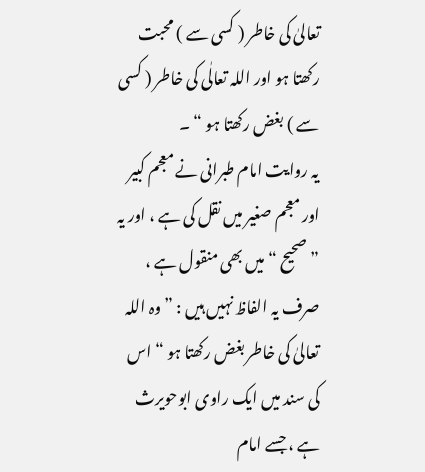تعالیٰ کی خاطر ( کسی سے ) محبت رکھتا ہو اور اللہ تعالٰی کی خاطر ( کسی سے ) بغض رکھتا ہو “ ۔
یہ روایت امام طبرانی نے معجم کبیر اور معجم صغیر میں نقل کی ہے ، اور یہ ” صحیح “ میں بھی منقول ہے ، صرف یہ الفاظ نہیں ہیں : ” وہ اللہ تعالیٰ کی خاطر بغض رکھتا ہو “ اس کی سند میں ایک راوی ابوحویرث ہے ، جسے امام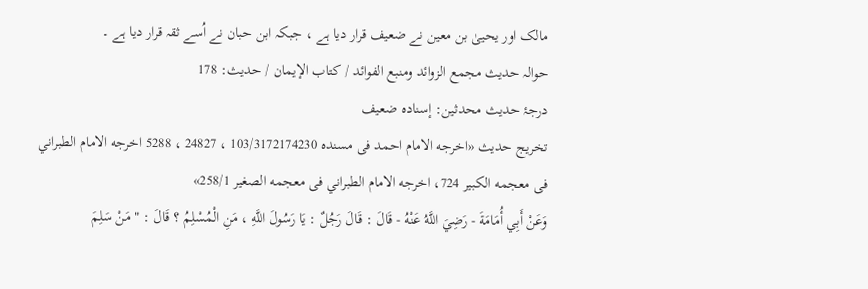مالک اور یحییٰ بن معین نے ضعیف قرار دیا ہے ، جبکہ ابن حبان نے اُسے ثقہ قرار دیا ہے ۔
حوالہ حدیث مجمع الزوائد ومنبع الفوائد / كتاب الإيمان / حدیث: 178
درجۂ حدیث محدثین: إسناده ضعیف
تخریج حدیث «اخرجه الامام احمد فى مسنده 103/3172174230 ، 24827 ، 5288 اخرجه الامام الطبراني فى معجمه الكبير 724، اخرجه الامام الطبراني فى معجمه الصغير 258/1»
وَعَنْ أَبِي أُمَامَةَ - رَضِيَ اللَّهُ عَنْهُ - قَالَ : قَالَ رَجُلٌ : يَا رَسُولَ اللَّهِ ، مَنِ الْمُسْلِمُ ؟ قَالَ : " مَنْ سَلِمَ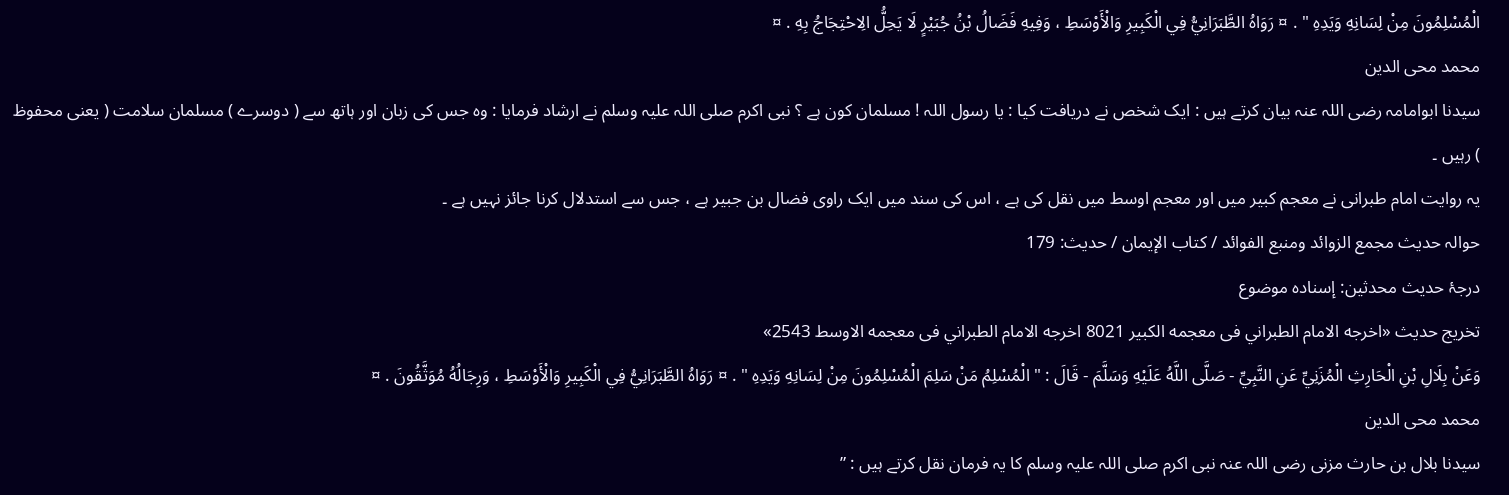الْمُسْلِمُونَ مِنْ لِسَانِهِ وَيَدِهِ " . ¤ رَوَاهُ الطَّبَرَانِيُّ فِي الْكَبِيرِ وَالْأَوْسَطِ ، وَفِيهِ فَضَالُ بْنُ جُبَيْرٍ لَا يَحِلُّ الِاحْتِجَاجُ بِهِ . ¤
محمد محی الدین
سیدنا ابوامامہ رضی اللہ عنہ بیان کرتے ہیں : ایک شخص نے دریافت کیا : یا رسول اللہ ! مسلمان کون ہے ؟ نبی اکرم صلی اللہ علیہ وسلم نے ارشاد فرمایا : وہ جس کی زبان اور ہاتھ سے ( دوسرے ) مسلمان سلامت ( یعنی محفوظ ) رہیں ۔
یہ روایت امام طبرانی نے معجم کبیر میں اور معجم اوسط میں نقل کی ہے ، اس کی سند میں ایک راوی فضال بن جبیر ہے ، جس سے استدلال کرنا جائز نہیں ہے ۔
حوالہ حدیث مجمع الزوائد ومنبع الفوائد / كتاب الإيمان / حدیث: 179
درجۂ حدیث محدثین: إسناده موضوع
تخریج حدیث «اخرجه الامام الطبراني فى معجمه الكبير 8021 اخرجه الامام الطبراني فى معجمه الاوسط 2543»
وَعَنْ بِلَالِ بْنِ الْحَارِثِ الْمُزَنِيِّ عَنِ النَّبِيِّ - صَلَّى اللَّهُ عَلَيْهِ وَسَلَّمَ - قَالَ : " الْمُسْلِمُ مَنْ سَلِمَ الْمُسْلِمُونَ مِنْ لِسَانِهِ وَيَدِهِ " . ¤ رَوَاهُ الطَّبَرَانِيُّ فِي الْكَبِيرِ وَالْأَوْسَطِ ، وَرِجَالُهُ مُوَثَّقُونَ . ¤
محمد محی الدین
سیدنا بلال بن حارث مزنی رضی اللہ عنہ نبی اکرم صلی اللہ علیہ وسلم کا یہ فرمان نقل کرتے ہیں : ”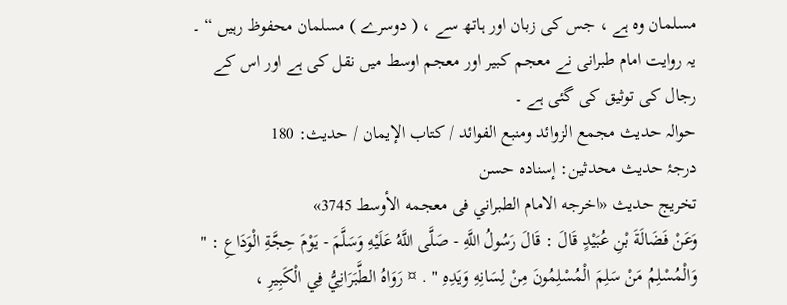مسلمان وہ ہے ، جس کی زبان اور ہاتھ سے ، ( دوسرے ) مسلمان محفوظ رہیں “ ۔
یہ روایت امام طبرانی نے معجم کبیر اور معجم اوسط میں نقل کی ہے اور اس کے رجال کی توثیق کی گئی ہے ۔
حوالہ حدیث مجمع الزوائد ومنبع الفوائد / كتاب الإيمان / حدیث: 180
درجۂ حدیث محدثین: إسناده حسن
تخریج حدیث «اخرجه الامام الطبراني فى معجمه الأوسط 3745»
وَعَنْ فَضَالَةَ بْنِ عُبَيْدٍ قَالَ : قَالَ رَسُولُ اللَّهِ - صَلَّى اللَّهُ عَلَيْهِ وَسَلَّمَ - يَوْمَ حِجَّةِ الْوَدَاعِ : " وَالْمُسْلِمُ مَنْ سَلِمَ الْمُسْلِمُونَ مِنْ لِسَانِهِ وَيَدِهِ " . ¤ رَوَاهُ الطَّبَرَانِيُّ فِي الْكَبِيرِ ،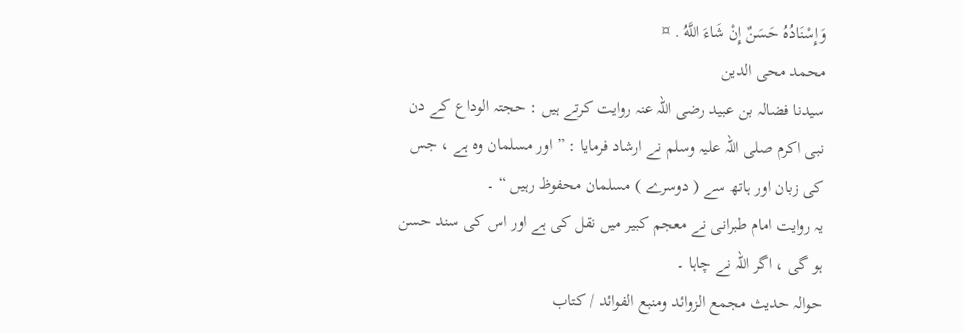وَإِسْنَادُهُ حَسَنٌ إِنْ شَاءَ اللَّهُ . ¤
محمد محی الدین
سیدنا فضالہ بن عبید رضی اللہ عنہ روایت کرتے ہیں : حجتہ الوداع کے دن نبی اکرم صلی اللہ علیہ وسلم نے ارشاد فرمایا : ” اور مسلمان وہ ہے ، جس کی زبان اور ہاتھ سے ( دوسرے ) مسلمان محفوظ رہیں “ ۔
یہ روایت امام طبرانی نے معجم کبیر میں نقل کی ہے اور اس کی سند حسن ہو گی ، اگر اللہ نے چاہا ۔
حوالہ حدیث مجمع الزوائد ومنبع الفوائد / كتاب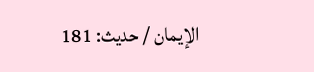الإيمان / حدیث: 181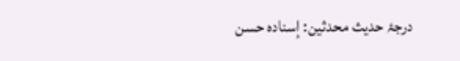درجۂ حدیث محدثین: إسناده حسن